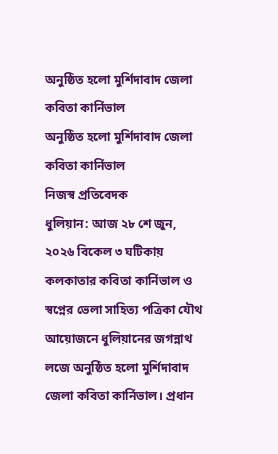অনুষ্ঠিত হলো মুর্শিদাবাদ জেলা কবিতা কার্নিভাল
অনুষ্ঠিত হলো মুর্শিদাবাদ জেলা কবিতা কার্নিভাল
নিজস্ব প্রতিবেদক
ধুলিয়ান: আজ ২৮ শে জুন, ২০২৬ বিকেল ৩ ঘটিকায় কলকাতার কবিতা কার্নিভাল ও স্বপ্নের ভেলা সাহিত্য পত্রিকা যৌথ আয়োজনে ধুলিয়ানের জগন্নাথ লজে অনুষ্ঠিত হলো মুর্শিদাবাদ জেলা কবিতা কার্নিভাল। প্রধান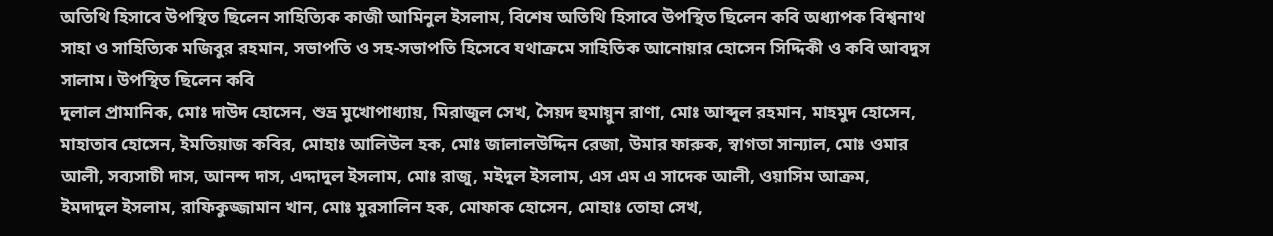অতিথি হিসাবে উপস্থিত ছিলেন সাহিত্যিক কাজী আমিনুল ইসলাম, বিশেষ অতিথি হিসাবে উপস্থিত ছিলেন কবি অধ্যাপক বিশ্বনাথ সাহা ও সাহিত্যিক মজিবুর রহমান, সভাপতি ও সহ-সভাপতি হিসেবে যথাক্রমে সাহিতিক আনোয়ার হোসেন সিদ্দিকী ও কবি আবদুস সালাম। উপস্থিত ছিলেন কবি
দুলাল প্রামানিক, মোঃ দাউদ হোসেন, শুভ্র মুখোপাধ্যায়, মিরাজুল সেখ, সৈয়দ হুমায়ুন রাণা, মোঃ আব্দুল রহমান, মাহমুদ হোসেন, মাহাতাব হোসেন, ইমতিয়াজ কবির, মোহাঃ আলিউল হক, মোঃ জালালউদ্দিন রেজা, উমার ফারুক, স্বাগতা সান্যাল, মোঃ ওমার আলী, সব্যসাচী দাস, আনন্দ দাস, এদ্দাদুল ইসলাম, মোঃ রাজু, মইদুল ইসলাম, এস এম এ সাদেক আলী, ওয়াসিম আক্রম, ইমদাদুল ইসলাম, রাফিকুজ্জামান খান, মোঃ মুরসালিন হক, মোফাক হোসেন, মোহাঃ তোহা সেখ,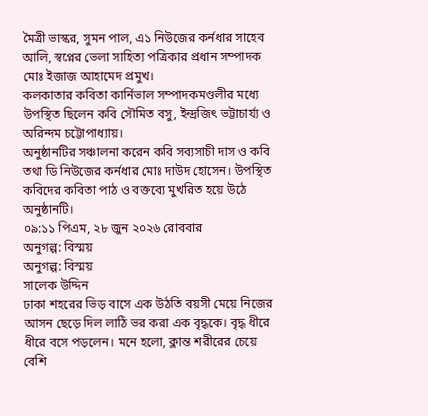মৈত্রী ভাস্কর, সুমন পাল, এ১ নিউজের কর্নধার সাহেব আলি, স্বপ্নের ভেলা সাহিত্য পত্রিকার প্রধান সম্পাদক মোঃ ইজাজ আহামেদ প্রমুখ।
কলকাতার কবিতা কার্নিভাল সম্পাদকমণ্ডলীর মধ্যে উপস্থিত ছিলেন কবি সৌমিত বসু, ইন্দ্রজিৎ ভট্টাচার্য্য ও অরিন্দম চট্টোপাধ্যায়।
অনুষ্ঠানটির সঞ্চালনা করেন কবি সব্যসাচী দাস ও কবি তথা ডি নিউজের কর্নধার মোঃ দাউদ হোসেন। উপস্থিত কবিদের কবিতা পাঠ ও বক্তব্যে মুখরিত হয়ে উঠে অনুষ্ঠানটি।
০৯:১১ পিএম, ২৮ জুন ২০২৬ রোববার
অনুগল্প: বিস্ময়
অনুগল্প: বিস্ময়
সালেক উদ্দিন
ঢাকা শহরের ভিড় বাসে এক উঠতি বয়সী মেয়ে নিজের আসন ছেড়ে দিল লাঠি ভর করা এক বৃদ্ধকে। বৃদ্ধ ধীরে ধীরে বসে পড়লেন। মনে হলো, ক্লান্ত শরীরের চেয়ে বেশি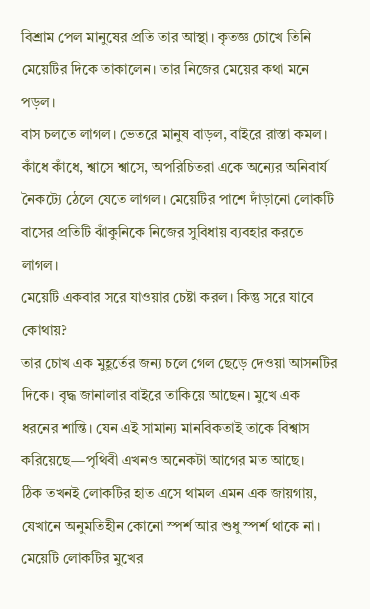বিশ্রাম পেল মানুষের প্রতি তার আস্থা। কৃতজ্ঞ চোখে তিনি মেয়েটির দিকে তাকালেন। তার নিজের মেয়ের কথা মনে পড়ল।
বাস চলতে লাগল। ভেতরে মানুষ বাড়ল, বাইরে রাস্তা কমল। কাঁধে কাঁধে, শ্বাসে শ্বাসে, অপরিচিতরা একে অন্যের অনিবার্য নৈকট্যে ঠেলে যেতে লাগল। মেয়েটির পাশে দাঁড়ানো লোকটি বাসের প্রতিটি ঝাঁকুনিকে নিজের সুবিধায় ব্যবহার করতে লাগল।
মেয়েটি একবার সরে যাওয়ার চেষ্টা করল। কিন্তু সরে যাবে কোথায়?
তার চোখ এক মুহূর্তের জন্য চলে গেল ছেড়ে দেওয়া আসনটির দিকে। বৃদ্ধ জানালার বাইরে তাকিয়ে আছেন। মুখে এক ধরনের শান্তি। যেন এই সামান্য মানবিকতাই তাকে বিশ্বাস করিয়েছে—পৃথিবী এখনও অনেকটা আগের মত আছে।
ঠিক তখনই লোকটির হাত এসে থামল এমন এক জায়গায়, যেখানে অনুমতিহীন কোনো স্পর্শ আর শুধু স্পর্শ থাকে না।
মেয়েটি লোকটির মুখের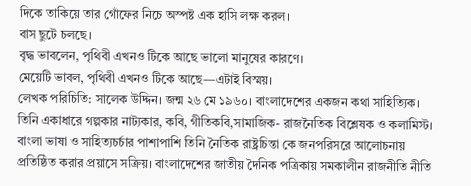দিকে তাকিয়ে তার গোঁফের নিচে অস্পষ্ট এক হাসি লক্ষ করল।
বাস ছুটে চলছে।
বৃদ্ধ ভাবলেন, পৃথিবী এখনও টিকে আছে ভালো মানুষের কারণে।
মেয়েটি ভাবল, পৃথিবী এখনও টিকে আছে—এটাই বিস্ময়।
লেখক পরিচিতি: সালেক উদ্দিন। জন্ম ২৬ মে ১৯৬০। বাংলাদেশের একজন কথা সাহিত্যিক। তিনি একাধারে গল্পকার নাট্যকার, কবি, গীতিকবি,সামাজিক- রাজনৈতিক বিশ্লেষক ও কলামিস্ট। বাংলা ভাষা ও সাহিত্যচর্চার পাশাপাশি তিনি নৈতিক রাষ্ট্রচিন্তা কে জনপরিসরে আলোচনায় প্রতিষ্ঠিত করার প্রয়াসে সক্রিয়। বাংলাদেশের জাতীয় দৈনিক পত্রিকায় সমকালীন রাজনীতি নীতি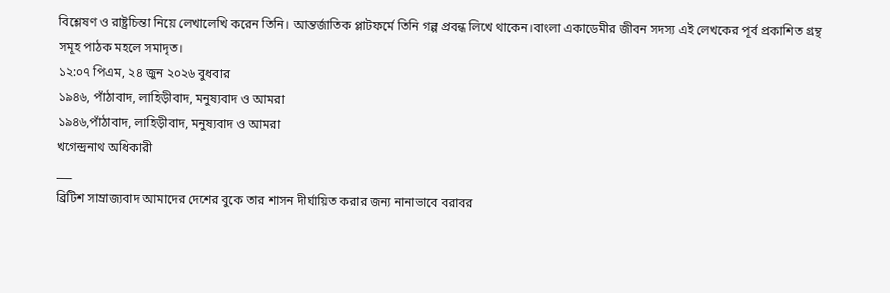বিশ্লেষণ ও রাষ্ট্রচিন্তা নিয়ে লেখালেখি করেন তিনি। আন্তর্জাতিক প্লাটফর্মে তিনি গল্প প্রবন্ধ লিখে থাকেন।বাংলা একাডেমীর জীবন সদস্য এই লেখকের পূর্ব প্রকাশিত গ্রন্থ সমূহ পাঠক মহলে সমাদৃত।
১২:০৭ পিএম, ২৪ জুন ২০২৬ বুধবার
১৯৪৬, পাঁঠাবাদ, লাহিড়ীবাদ, মনুষ্যবাদ ও আমরা
১৯৪৬,পাঁঠাবাদ, লাহিড়ীবাদ, মনুষ্যবাদ ও আমরা
খগেন্দ্রনাথ অধিকারী
___
ব্রিটিশ সাম্রাজ্যবাদ আমাদের দেশের বুকে তার শাসন দীর্ঘায়িত করার জন্য নানাভাবে বরাবর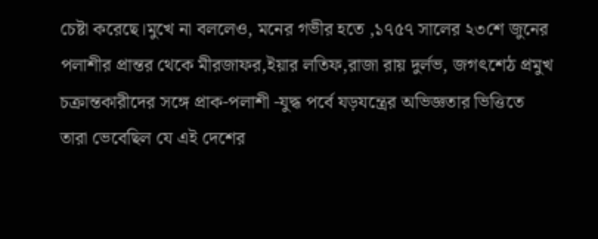চেষ্টা করেছে।মুখে না বললেও, মনের গভীর হতে ,১৭৫৭ সালের ২৩শে জুনের পলাশীর প্রান্তর থেকে মীরজাফর,ইয়ার লতিফ,রাজা রায় দুর্লভ, জগৎশেঠ প্রমুখ চক্রান্তকারীদের সঙ্গে প্রাক-পলাশী -যুদ্ধ পর্বে যড়যন্ত্রের অভিজ্ঞতার ভিত্তিতে তারা ভেবেছিল যে এই দেশের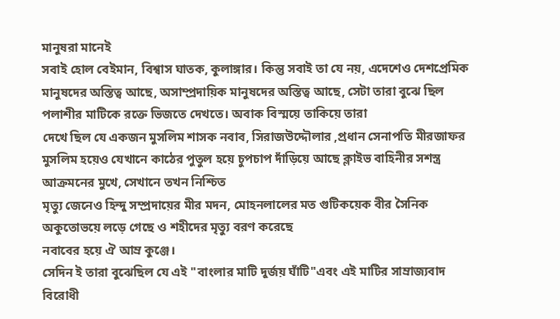মানুষরা মানেই
সবাই হোল বেইমান, বিশ্বাস ঘাতক, কুলাঙ্গার। কিন্তু সবাই তা যে নয়, এদেশেও দেশপ্রেমিক মানুষদের অস্তিত্ব আছে, অসাম্প্রদায়িক মানুষদের অস্তিত্ব আছে, সেটা তারা বুঝে ছিল পলাশীর মাটিকে রক্তে ভিজতে দেখতে। অবাক বিস্ময়ে তাকিয়ে তারা
দেখে ছিল যে একজন মুসলিম শাসক নবাব, সিরাজউদ্দৌলার ,প্রধান সেনাপতি মীরজাফর মুসলিম হয়েও যেখানে কাঠের পুতুল হয়ে চুপচাপ দাঁড়িয়ে আছে ক্লাইভ বাহিনীর সশস্ত্র আক্রমনের মুখে, সেখানে তখন নিশ্চিত
মৃত্যু জেনেও হিন্দু সম্প্রদায়ের মীর মদন, মোহনলালের মত গুটিকয়েক বীর সৈনিক অকুতোভয়ে লড়ে গেছে ও শহীদের মৃত্যু বরণ করেছে
নবাবের হয়ে ঐ আম্র কুঞ্জে।
সেদিন ই তারা বুঝেছিল যে এই "বাংলার মাটি দুর্জয় ঘাঁটি"এবং এই মাটির সাম্রাজ্যবাদ বিরোধী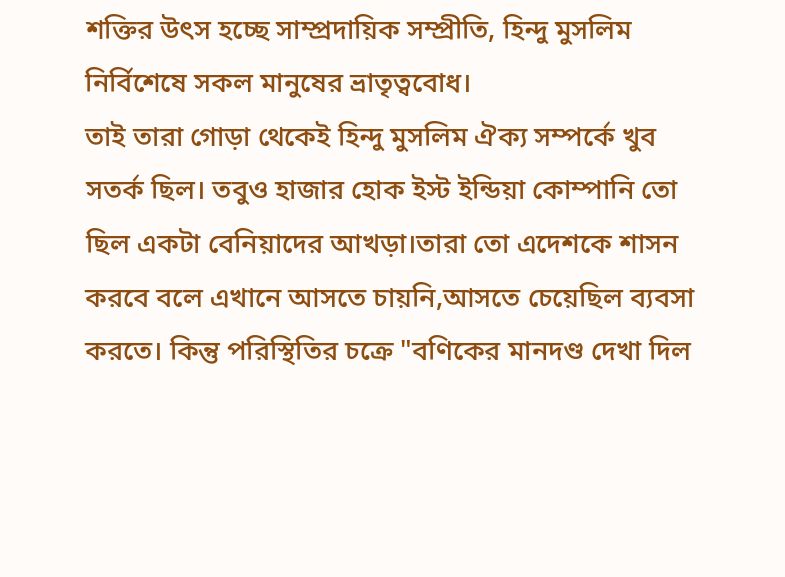শক্তির উৎস হচ্ছে সাম্প্রদায়িক সম্প্রীতি, হিন্দু মুসলিম নির্বিশেষে সকল মানুষের ভ্রাতৃত্ববোধ।
তাই তারা গোড়া থেকেই হিন্দু মুসলিম ঐক্য সম্পর্কে খুব সতর্ক ছিল। তবুও হাজার হোক ইস্ট ইন্ডিয়া কোম্পানি তো ছিল একটা বেনিয়াদের আখড়া।তারা তো এদেশকে শাসন করবে বলে এখানে আসতে চায়নি,আসতে চেয়েছিল ব্যবসা করতে। কিন্তু পরিস্থিতির চক্রে "বণিকের মানদণ্ড দেখা দিল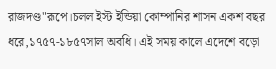রাজদণ্ড"রূপে।চলল ইস্ট ইন্ডিয়া কোম্পানির শাসন একশ বছর ধরে,১৭৫৭-১৮৫৭সাল অবধি। এই সময় কালে এদেশে বড়ো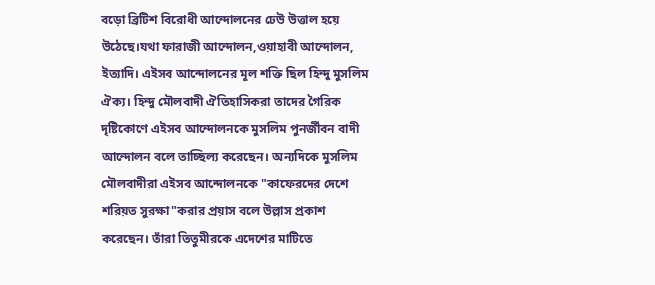বড়ো ব্রিটিশ বিরোধী আন্দোলনের ঢেউ উত্তাল হয়ে উঠেছে।যথা ফারাজী আন্দোলন,ওয়াহাবী আন্দোলন, ইত্যাদি। এইসব আন্দোলনের মূল শক্তি ছিল হিন্দু মুসলিম ঐক্য। হিন্দু মৌলবাদী ঐতিহাসিকরা তাদের গৈরিক দৃষ্টিকোণে এইসব আন্দোলনকে মুসলিম পুনর্জীবন বাদী আন্দোলন বলে তাচ্ছিল্য করেছেন। অন্যদিকে মুসলিম মৌলবাদীরা এইসব আন্দোলনকে "কাফেরদের দেশে শরিয়ত সুরক্ষা"করার প্রয়াস বলে উল্লাস প্রকাশ করেছেন। তাঁরা তিতুমীরকে এদেশের মাটিতে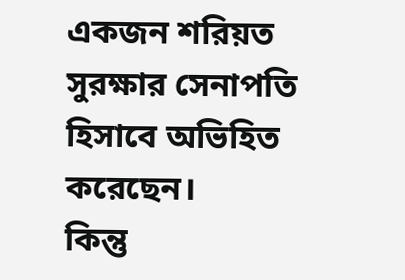একজন শরিয়ত সুরক্ষার সেনাপতি হিসাবে অভিহিত করেছেন।
কিন্তু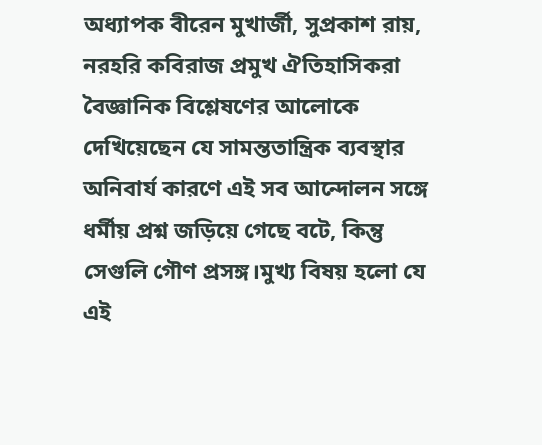অধ্যাপক বীরেন মুখার্জী, সুপ্রকাশ রায়, নরহরি কবিরাজ প্রমুখ ঐতিহাসিকরা বৈজ্ঞানিক বিশ্লেষণের আলোকে দেখিয়েছেন যে সামন্ততান্ত্রিক ব্যবস্থার অনিবার্য কারণে এই সব আন্দোলন সঙ্গে ধর্মীয় প্রশ্ন জড়িয়ে গেছে বটে, কিন্তু সেগুলি গৌণ প্রসঙ্গ।মুখ্য বিষয় হলো যে এই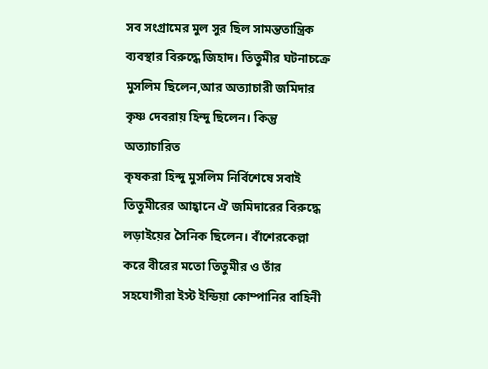সব সংগ্রামের মুল সুর ছিল সামন্ততান্ত্রিক ব্যবস্থার বিরুদ্ধে জিহাদ। তিতুমীর ঘটনাচক্রে মুসলিম ছিলেন,আর অত্যাচারী জমিদার কৃষ্ণ দেবরায় হিন্দু ছিলেন। কিন্তু অত্যাচারিত
কৃষকরা হিন্দু মুসলিম নির্বিশেষে সবাই তিতুমীরের আহ্বানে ঐ জমিদারের বিরুদ্ধে লড়াইয়ের সৈনিক ছিলেন। বাঁশেরকেল্লা করে বীরের মতো তিতুমীর ও তাঁর সহযোগীরা ইস্ট ইন্ডিয়া কোম্পানির বাহিনী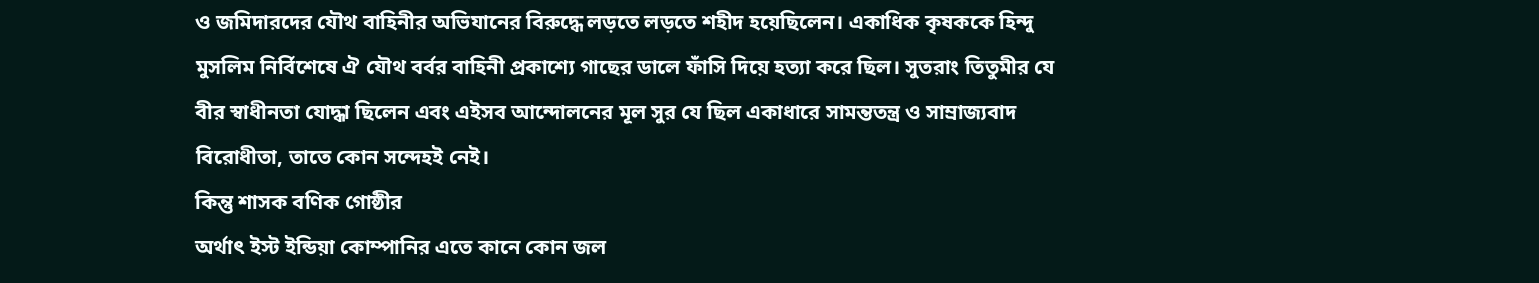ও জমিদারদের যৌথ বাহিনীর অভিযানের বিরুদ্ধে লড়তে লড়তে শহীদ হয়েছিলেন। একাধিক কৃষককে হিন্দু মুসলিম নির্বিশেষে ঐ যৌথ বর্বর বাহিনী প্রকাশ্যে গাছের ডালে ফাঁসি দিয়ে হত্যা করে ছিল। সুতরাং তিতুমীর যে বীর স্বাধীনতা যোদ্ধা ছিলেন এবং এইসব আন্দোলনের মূল সুর যে ছিল একাধারে সামন্ততন্ত্র ও সাম্রাজ্যবাদ বিরোধীতা, তাতে কোন সন্দেহই নেই।
কিন্তু শাসক বণিক গোষ্ঠীর
অর্থাৎ ইস্ট ইন্ডিয়া কোম্পানির এতে কানে কোন জল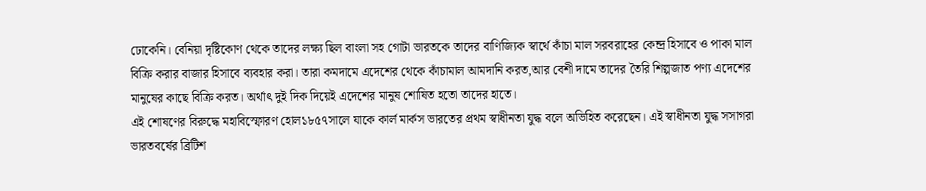ঢোকেনি। বেনিয়া দৃষ্টিকোণ থেকে তাদের লক্ষ্য ছিল বাংলা সহ গোটা ভারতকে তাদের বাণিজ্যিক স্বার্থে কাঁচা মাল সরবরাহের কেন্দ্র হিসাবে ও পাকা মাল বিক্রি করার বাজার হিসাবে ব্যবহার করা। তারা কমদামে এদেশের থেকে কাঁচামাল আমদানি করত,আর বেশী দামে তাদের তৈরি শিল্পজাত পণ্য এদেশের মানুষের কাছে বিক্রি করত। অর্থাৎ দুই দিক দিয়েই এদেশের মানুষ শোষিত হতো তাদের হাতে।
এই শোষণের বিরুদ্ধে মহাবিস্ফোরণ হোল১৮৫৭সালে যাকে কার্ল মার্কস ভারতের প্রথম স্বাধীনতা যুদ্ধ বলে অভিহিত করেছেন। এই স্বাধীনতা যুদ্ধ সসাগরা ভারতবর্ষের ব্রিটিশ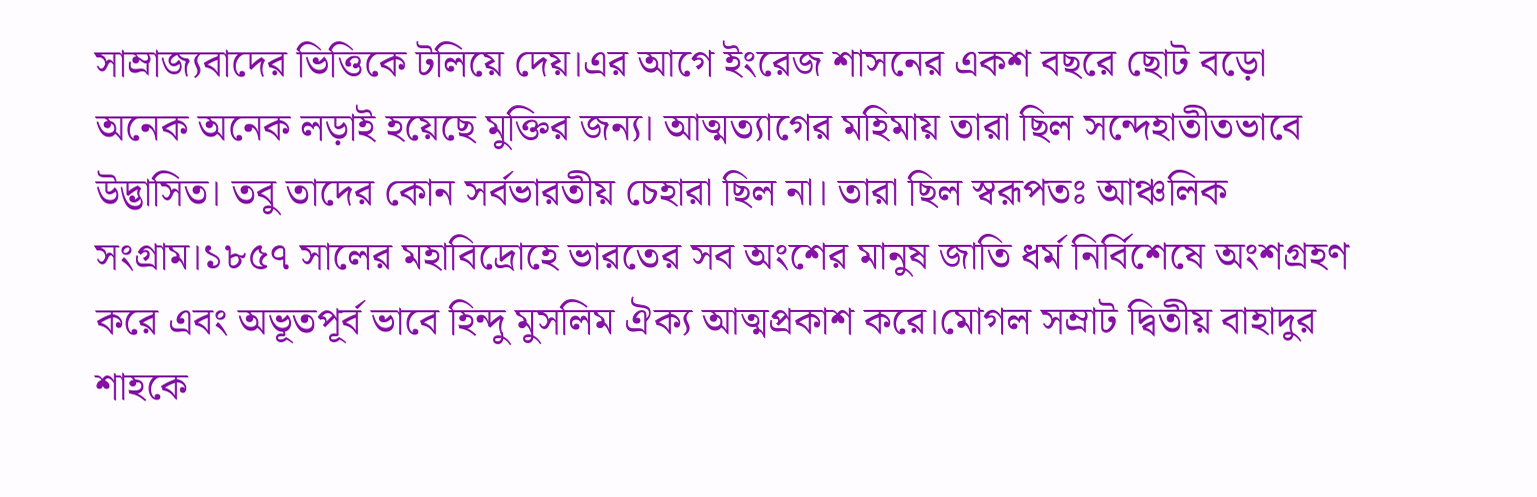সাম্রাজ্যবাদের ভিত্তিকে টলিয়ে দেয়।এর আগে ইংরেজ শাসনের একশ বছরে ছোট বড়ো অনেক অনেক লড়াই হয়েছে মুক্তির জন্য। আত্মত্যাগের মহিমায় তারা ছিল সন্দেহাতীতভাবে উদ্ভাসিত। তবু তাদের কোন সর্বভারতীয় চেহারা ছিল না। তারা ছিল স্বরূপতঃ আঞ্চলিক সংগ্রাম।১৮৫৭ সালের মহাবিদ্রোহে ভারতের সব অংশের মানুষ জাতি ধর্ম নির্বিশেষে অংশগ্রহণ করে এবং অভূতপূর্ব ভাবে হিন্দু মুসলিম ঐক্য আত্মপ্রকাশ করে।মোগল সম্রাট দ্বিতীয় বাহাদুর শাহকে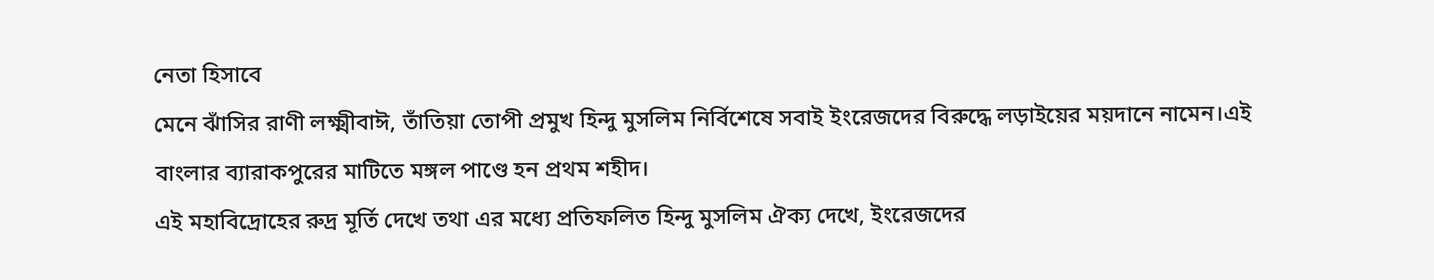নেতা হিসাবে
মেনে ঝাঁসির রাণী লক্ষ্মীবাঈ, তাঁতিয়া তোপী প্রমুখ হিন্দু মুসলিম নির্বিশেষে সবাই ইংরেজদের বিরুদ্ধে লড়াইয়ের ময়দানে নামেন।এই বাংলার ব্যারাকপুরের মাটিতে মঙ্গল পাণ্ডে হন প্রথম শহীদ।
এই মহাবিদ্রোহের রুদ্র মূর্তি দেখে তথা এর মধ্যে প্রতিফলিত হিন্দু মুসলিম ঐক্য দেখে, ইংরেজদের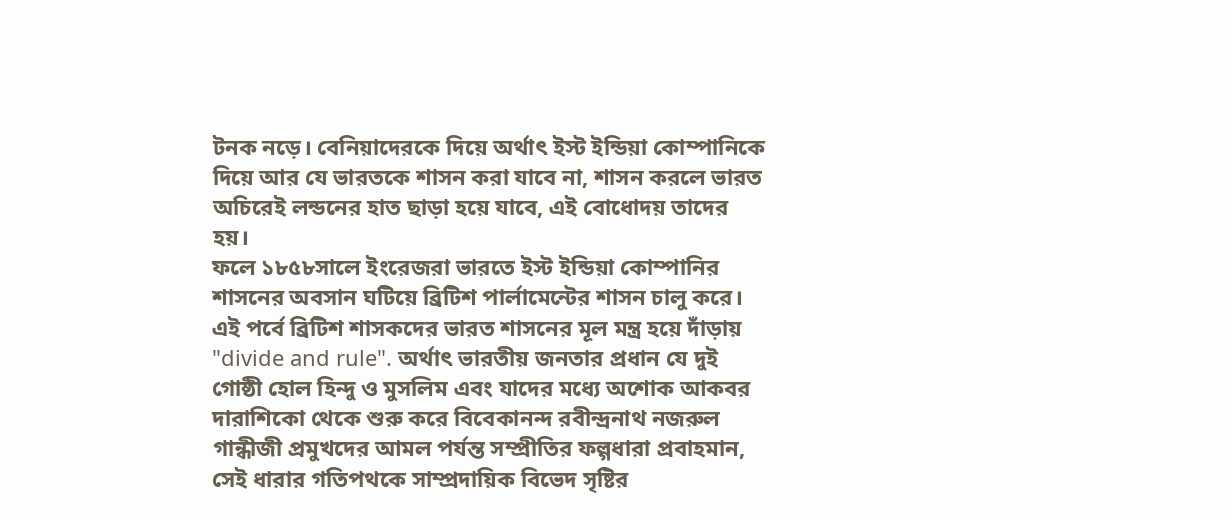টনক নড়ে। বেনিয়াদেরকে দিয়ে অর্থাৎ ইস্ট ইন্ডিয়া কোম্পানিকে দিয়ে আর যে ভারতকে শাসন করা যাবে না, শাসন করলে ভারত অচিরেই লন্ডনের হাত ছাড়া হয়ে যাবে, এই বোধোদয় তাদের হয়।
ফলে ১৮৫৮সালে ইংরেজরা ভারতে ইস্ট ইন্ডিয়া কোম্পানির শাসনের অবসান ঘটিয়ে ব্রিটিশ পার্লামেন্টের শাসন চালু করে। এই পর্বে ব্রিটিশ শাসকদের ভারত শাসনের মূল মন্ত্র হয়ে দাঁড়ায় "divide and rule". অর্থাৎ ভারতীয় জনতার প্রধান যে দুই গোষ্ঠী হোল হিন্দু ও মুসলিম এবং যাদের মধ্যে অশোক আকবর দারাশিকো থেকে শুরু করে বিবেকানন্দ রবীন্দ্রনাথ নজরুল গান্ধীজী প্রমুখদের আমল পর্যন্ত সম্প্রীতির ফল্গধারা প্রবাহমান, সেই ধারার গতিপথকে সাম্প্রদায়িক বিভেদ সৃষ্টির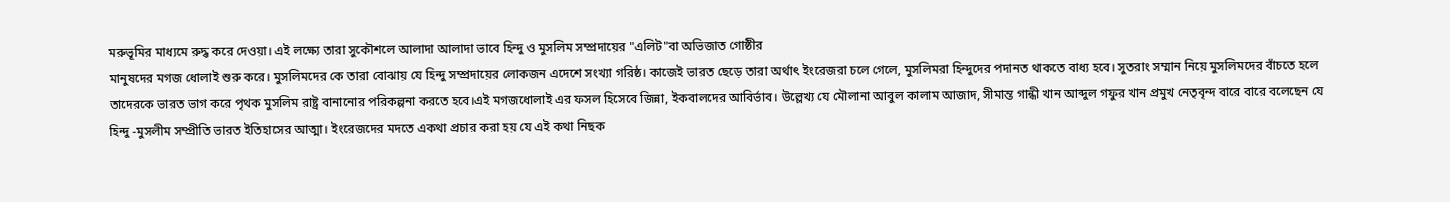মরুভূমির মাধ্যমে রুদ্ধ করে দেওয়া। এই লক্ষ্যে তারা সুকৌশলে আলাদা আলাদা ভাবে হিন্দু ও মুসলিম সম্প্রদায়ের "এলিট"বা অভিজাত গোষ্ঠীর
মানুষদের মগজ ধোলাই শুরু করে। মুসলিমদের কে তারা বোঝায় যে হিন্দু সম্প্রদায়ের লোকজন এদেশে সংখ্যা গরিষ্ঠ। কাজেই ভারত ছেড়ে তারা অর্থাৎ ইংরেজরা চলে গেলে, মুসলিমরা হিন্দুদের পদানত থাকতে বাধ্য হবে। সুতরাং সম্মান নিয়ে মুসলিমদের বাঁচতে হলে তাদেরকে ভারত ভাগ করে পৃথক মুসলিম রাষ্ট্র বানানোর পরিকল্পনা করতে হবে।এই মগজধোলাই এর ফসল হিসেবে জিন্না, ইকবালদের আবির্ভাব। উল্লেখ্য যে মৌলানা আবুল কালাম আজাদ, সীমান্ত গান্ধী খান আব্দুল গফুর খান প্রমুখ নেতৃবৃন্দ বারে বারে বলেছেন যে হিন্দু -মুসলীম সম্প্রীতি ভারত ইতিহাসের আত্মা। ইংরেজদের মদতে একথা প্রচার করা হয় যে এই কথা নিছক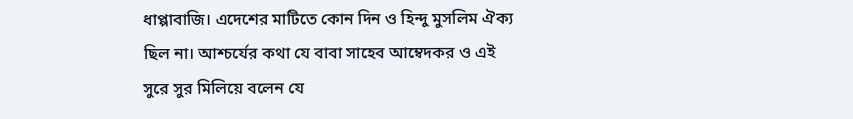ধাপ্পাবাজি। এদেশের মাটিতে কোন দিন ও হিন্দু মুসলিম ঐক্য ছিল না। আশ্চর্যের কথা যে বাবা সাহেব আম্বেদকর ও এই সুরে সুর মিলিয়ে বলেন যে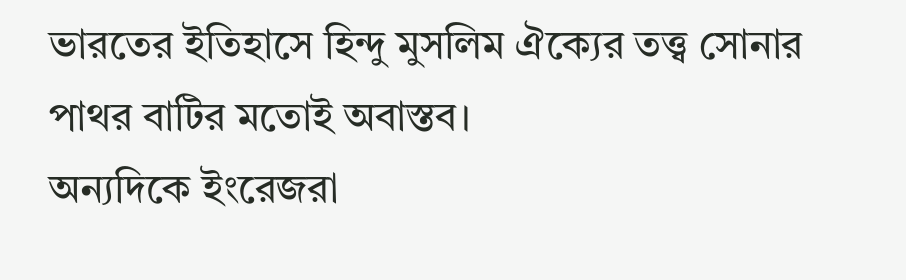ভারতের ইতিহাসে হিন্দু মুসলিম ঐক্যের তত্ত্ব সোনার পাথর বাটির মতোই অবাস্তব।
অন্যদিকে ইংরেজরা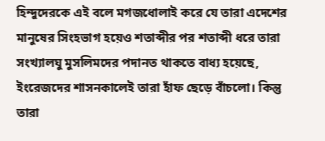হিন্দুদেরকে এই বলে মগজধোলাই করে যে তারা এদেশের মানুষের সিংহভাগ হয়েও শতাব্দীর পর শতাব্দী ধরে তারা সংখ্যালঘু মুসলিমদের পদানত থাকতে বাধ্য হয়েছে, ইংরেজদের শাসনকালেই তারা হাঁফ ছেড়ে বাঁচলো। কিন্তু তারা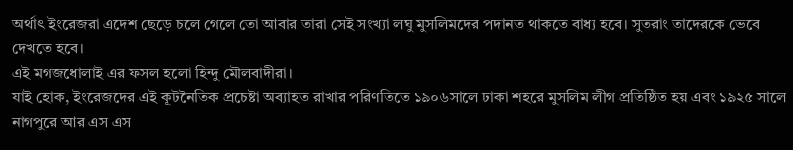অর্থাৎ ইংরেজরা এদেশ ছেড়ে চলে গেলে তো আবার তারা সেই সংখ্যা লঘু মুসলিমদের পদানত থাকতে বাধ্য হবে। সুতরাং তাদেরকে ভেবে দেখতে হবে।
এই মগজধোলাই এর ফসল হলো হিন্দু মৌলবাদীরা।
যাই হোক, ইংরেজদের এই কূটনৈতিক প্রচেষ্টা অব্যাহত রাখার পরিণতিতে ১৯০৬সালে ঢাকা শহরে মুসলিম লীগ প্রতিষ্ঠিত হয় এবং ১৯২৫ সালে নাগপুরে আর এস এস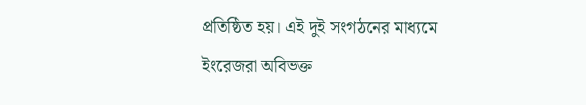প্রতিষ্ঠিত হয়। এই দুই সংগঠনের মাধ্যমে ইংরেজরা অবিভক্ত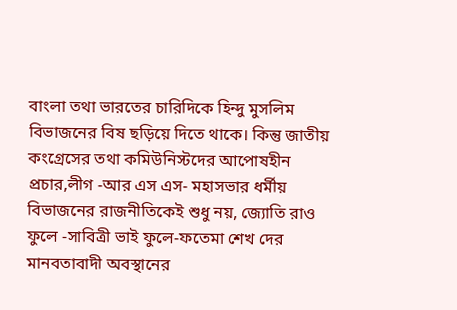বাংলা তথা ভারতের চারিদিকে হিন্দু মুসলিম বিভাজনের বিষ ছড়িয়ে দিতে থাকে। কিন্তু জাতীয় কংগ্রেসের তথা কমিউনিস্টদের আপোষহীন প্রচার,লীগ -আর এস এস- মহাসভার ধর্মীয় বিভাজনের রাজনীতিকেই শুধু নয়, জ্যোতি রাও ফুলে -সাবিত্রী ভাই ফুলে-ফতেমা শেখ দের মানবতাবাদী অবস্থানের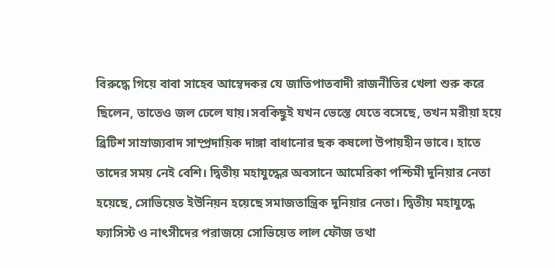বিরুদ্ধে গিয়ে বাবা সাহেব আম্বেদকর যে জাতিপাতবাদী রাজনীতির খেলা শুরু করে ছিলেন, তাতেও জল ঢেলে যায়।সবকিছুই যখন ভেস্তে যেতে বসেছে, তখন মরীয়া হয়ে ব্রিটিশ সাম্রাজ্যবাদ সাম্প্রদায়িক দাঙ্গা বাধানোর ছক কষলো উপায়হীন ভাবে। হাতে তাদের সময় নেই বেশি। দ্বিতীয় মহাযুদ্ধের অবসানে আমেরিকা পশ্চিমী দুনিয়ার নেতা হয়েছে, সোভিয়েত ইউনিয়ন হয়েছে সমাজতান্ত্রিক দুনিয়ার নেতা। দ্বিতীয় মহাযুদ্ধে ফ্যাসিস্ট ও নাৎসীদের পরাজয়ে সোভিয়েত লাল ফৌজ তথা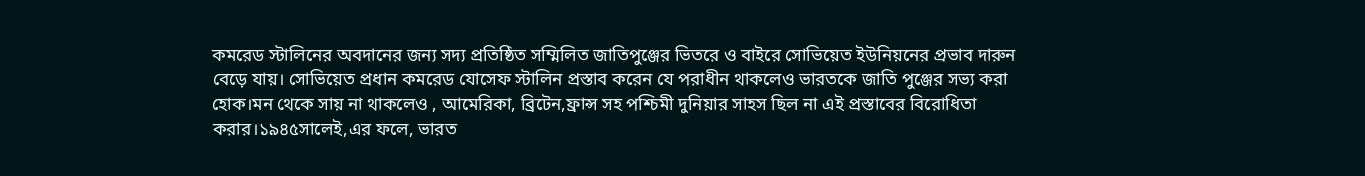কমরেড স্টালিনের অবদানের জন্য সদ্য প্রতিষ্ঠিত সম্মিলিত জাতিপুঞ্জের ভিতরে ও বাইরে সোভিয়েত ইউনিয়নের প্রভাব দারুন বেড়ে যায়। সোভিয়েত প্রধান কমরেড যোসেফ স্টালিন প্রস্তাব করেন যে পরাধীন থাকলেও ভারতকে জাতি পুঞ্জের সভ্য করা হোক।মন থেকে সায় না থাকলেও , আমেরিকা, ব্রিটেন,ফ্রান্স সহ পশ্চিমী দুনিয়ার সাহস ছিল না এই প্রস্তাবের বিরোধিতা করার।১৯৪৫সালেই,এর ফলে, ভারত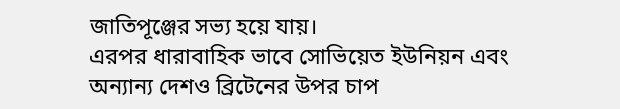জাতিপূঞ্জের সভ্য হয়ে যায়।
এরপর ধারাবাহিক ভাবে সোভিয়েত ইউনিয়ন এবং অন্যান্য দেশও ব্রিটেনের উপর চাপ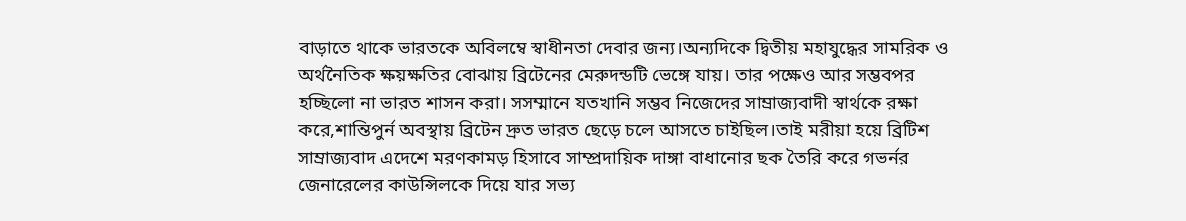বাড়াতে থাকে ভারতকে অবিলম্বে স্বাধীনতা দেবার জন্য।অন্যদিকে দ্বিতীয় মহাযুদ্ধের সামরিক ও অর্থনৈতিক ক্ষয়ক্ষতির বোঝায় ব্রিটেনের মেরুদন্ডটি ভেঙ্গে যায়। তার পক্ষেও আর সম্ভবপর হচ্ছিলো না ভারত শাসন করা। সসম্মানে যতখানি সম্ভব নিজেদের সাম্রাজ্যবাদী স্বার্থকে রক্ষা করে,শান্তিপুর্ন অবস্থায় ব্রিটেন দ্রুত ভারত ছেড়ে চলে আসতে চাইছিল।তাই মরীয়া হয়ে ব্রিটিশ সাম্রাজ্যবাদ এদেশে মরণকামড় হিসাবে সাম্প্রদায়িক দাঙ্গা বাধানোর ছক তৈরি করে গভর্নর জেনারেলের কাউন্সিলকে দিয়ে যার সভ্য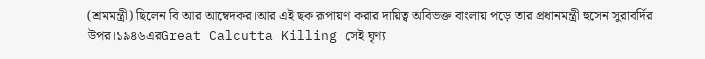(শ্রমমন্ত্রী) ছিলেন বি আর আম্বেদকর।আর এই ছক রূপায়ণ করার দায়িত্ব অবিভক্ত বাংলায় পড়ে তার প্রধানমন্ত্রী হুসেন সুরাবর্দির উপর।১৯৪৬এরGreat Calcutta Killing সেই ঘৃণ্য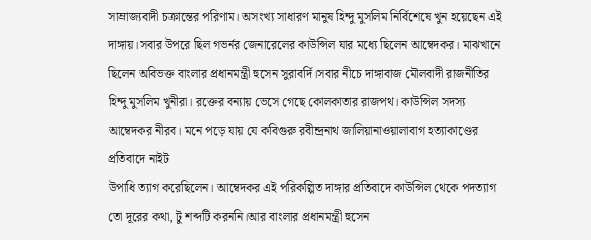সাম্রাজ্যবাদী চক্রান্তের পরিণাম। অসংখ্য সাধারণ মানুষ হিন্দু মুসলিম নির্বিশেষে খুন হয়েছেন এই দাঙ্গায়।সবার উপরে ছিল গভর্নর জেনারেলের কাউন্সিল যার মধ্যে ছিলেন আম্বেদকর। মাঝখানে ছিলেন অবিভক্ত বাংলার প্রধানমন্ত্রী হুসেন সুরাবর্দি।সবার নীচে দাঙ্গাবাজ মৌলবাদী রাজনীতির হিন্দু মুসলিম খুনীরা। রক্তের বন্যায় ভেসে গেছে কোলকাতার রাজপথ। কাউন্সিল সদস্য আম্বেদকর নীরব। মনে পড়ে যায় যে কবিগুরু রবীন্দ্রনাথ জালিয়ানাওয়ালাবাগ হত্যাকাণ্ডের প্রতিবাদে নাইট
উপাধি ত্যাগ করেছিলেন। আম্বেদকর এই পরিকল্পিত দাঙ্গার প্রতিবাদে কাউন্সিল থেকে পদত্যাগ তো দূরের কথা, টু শব্দটি করননি।আর বাংলার প্রধানমন্ত্রী হুসেন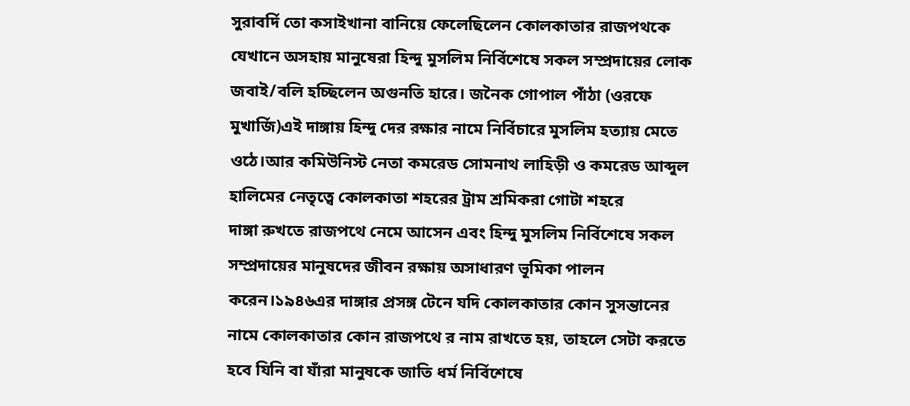সুরাবর্দি তো কসাইখানা বানিয়ে ফেলেছিলেন কোলকাতার রাজপথকে যেখানে অসহায় মানুষেরা হিন্দু মুসলিম নির্বিশেষে সকল সম্প্রদায়ের লোক জবাই/বলি হচ্ছিলেন অগুনতি হারে। জনৈক গোপাল পাঁঠা (ওরফে মুখার্জি)এই দাঙ্গায় হিন্দু দের রক্ষার নামে নির্বিচারে মুসলিম হত্যায় মেতে ওঠে।আর কমিউনিস্ট নেতা কমরেড সোমনাথ লাহিড়ী ও কমরেড আব্দুল হালিমের নেতৃত্বে কোলকাতা শহরের ট্রাম শ্রমিকরা গোটা শহরে
দাঙ্গা রুখতে রাজপথে নেমে আসেন এবং হিন্দু মুসলিম নির্বিশেষে সকল সম্প্রদায়ের মানুষদের জীবন রক্ষায় অসাধারণ ভূমিকা পালন করেন।১৯৪৬এর দাঙ্গার প্রসঙ্গ টেনে যদি কোলকাতার কোন সুসন্তানের নামে কোলকাতার কোন রাজপথে র নাম রাখতে হয়, তাহলে সেটা করতে হবে যিনি বা যাঁরা মানুষকে জাতি ধর্ম নির্বিশেষে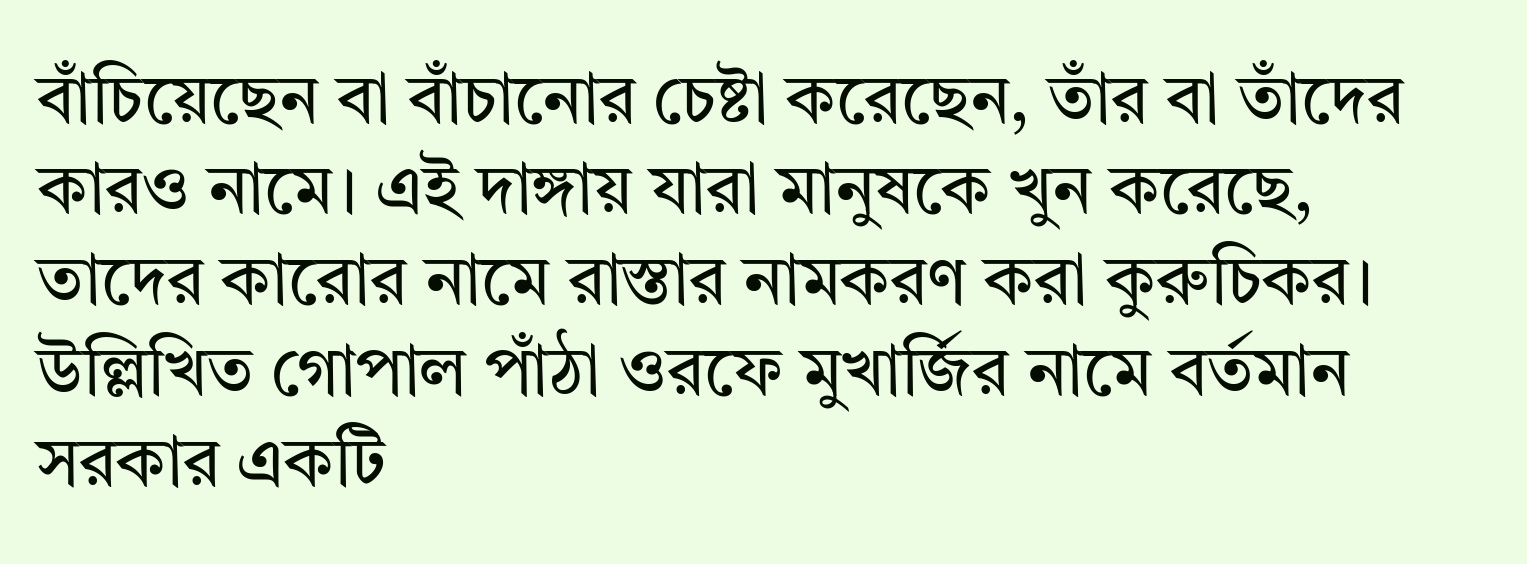বাঁচিয়েছেন বা বাঁচানোর চেষ্টা করেছেন, তাঁর বা তাঁদের কারও নামে। এই দাঙ্গায় যারা মানুষকে খুন করেছে, তাদের কারোর নামে রাস্তার নামকরণ করা কুরুচিকর। উল্লিখিত গোপাল পাঁঠা ওরফে মুখার্জির নামে বর্তমান সরকার একটি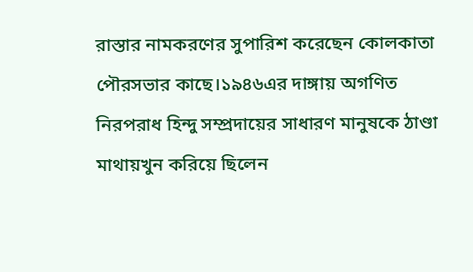রাস্তার নামকরণের সুপারিশ করেছেন কোলকাতা পৌরসভার কাছে।১৯৪৬এর দাঙ্গায় অগণিত নিরপরাধ হিন্দু সম্প্রদায়ের সাধারণ মানুষকে ঠাণ্ডা মাথায়খুন করিয়ে ছিলেন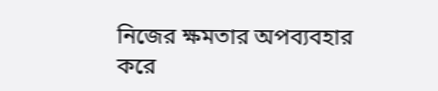নিজের ক্ষমতার অপব্যবহার করে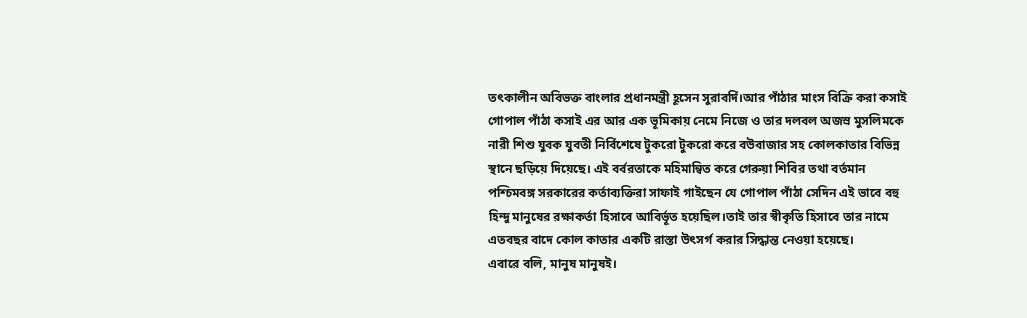তৎকালীন অবিভক্ত বাংলার প্রধানমন্ত্রী হূসেন সুরাবর্দি।আর পাঁঠার মাংস বিক্রি করা কসাই গোপাল পাঁঠা কসাই এর আর এক ভূমিকায় নেমে নিজে ও তার দলবল অজস্র মুসলিমকে নারী শিশু যুবক যুবতী নির্বিশেষে টুকরো টুকরো করে বউবাজার সহ কোলকাতার বিভিন্ন স্থানে ছড়িয়ে দিয়েছে। এই বর্বরতাকে মহিমান্বিত করে গেরুয়া শিবির তথা বর্তমান পশ্চিমবঙ্গ সরকারের কর্তাব্যক্তিরা সাফাই গাইছেন যে গোপাল পাঁঠা সেদিন এই ভাবে বহু হিন্দু মানুষের রক্ষাকর্তা হিসাবে আবির্ভূত হয়েছিল।তাই তার স্বীকৃতি হিসাবে তার নামে এতবছর বাদে কোল কাতার একটি রাস্তা উৎসর্গ করার সিদ্ধান্ত নেওয়া হয়েছে।
এবারে বলি, মানুষ মানুষই।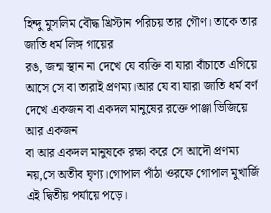হিন্দু মুসলিম বৌদ্ধ খ্রিস্টান পরিচয় তার গৌণ। তাকে তার জাতি ধর্ম লিঙ্গ গায়ের
রঙ, জন্ম স্থান না দেখে যে ব্যক্তি বা যারা বাঁচাতে এগিয়ে আসে সে বা তারাই প্রণম্য।আর যে বা যারা জাতি ধর্ম বর্ণ দেখে একজন বা একদল মানুষের রক্তে পাঞ্জা ভিজিয়ে আর একজন
বা আর একদল মানুষকে রক্ষা করে সে আদৌ প্রণম্য নয়,সে অতীব ঘৃণ্য।গোপাল পাঁঠা ওরফে গোপাল মুখার্জি
এই দ্বিতীয় পর্যায়ে পড়ে।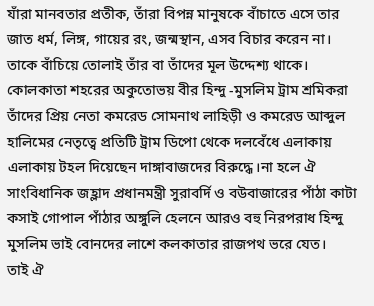যাঁরা মানবতার প্রতীক, তাঁরা বিপন্ন মানুষকে বাঁচাতে এসে তার জাত ধর্ম, লিঙ্গ, গায়ের রং, জন্মস্থান, এসব বিচার করেন না। তাকে বাঁচিয়ে তোলাই তাঁর বা তাঁদের মূল উদ্দেশ্য থাকে। কোলকাতা শহরের অকুতোভয় বীর হিন্দু -মুসলিম ট্রাম শ্রমিকরা তাঁদের প্রিয় নেতা কমরেড সোমনাথ লাহিড়ী ও কমরেড আব্দুল হালিমের নেতৃত্বে প্রতিটি ট্রাম ডিপো থেকে দলবেঁধে এলাকায় এলাকায় টহল দিয়েছেন দাঙ্গাবাজদের বিরুদ্ধে।না হলে ঐ সাংবিধানিক জহ্লাদ প্রধানমন্ত্রী সুরাবর্দি ও বউবাজারের পাঁঠা কাটা কসাই গোপাল পাঁঠার অঙ্গুলি হেলনে আরও বহু নিরপরাধ হিন্দু মুসলিম ভাই বোনদের লাশে কলকাতার রাজপথ ভরে যেত।
তাই ঐ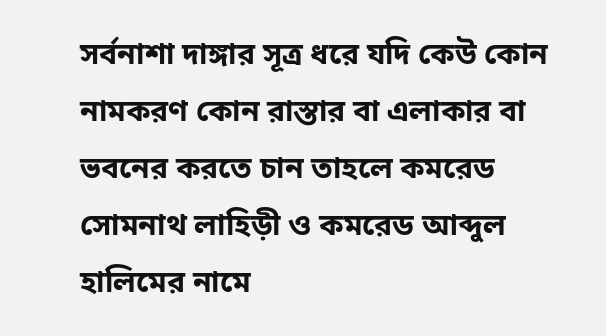সর্বনাশা দাঙ্গার সূত্র ধরে যদি কেউ কোন নামকরণ কোন রাস্তার বা এলাকার বা ভবনের করতে চান তাহলে কমরেড সোমনাথ লাহিড়ী ও কমরেড আব্দুল হালিমের নামে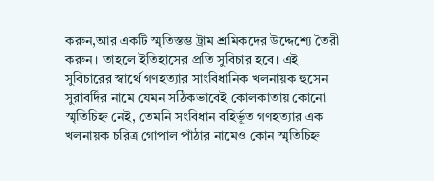করুন,আর একটি স্মৃতিস্তম্ভ ট্রাম শ্রমিকদের উদ্দেশ্যে তৈরী করুন। তাহলে ইতিহাসের প্রতি সুবিচার হবে। এই সুবিচারের স্বার্থে গণহত্যার সাংবিধানিক খলনায়ক হুসেন সুরাবর্দির নামে যেমন সঠিকভাবেই কোলকাতায় কোনো স্মৃতিচিহ্ন নেই, তেমনি সংবিধান বহির্ভূত গণহত্যার এক খলনায়ক চরিত্র গোপাল পাঁঠার নামেও কোন স্মৃতিচিহ্ন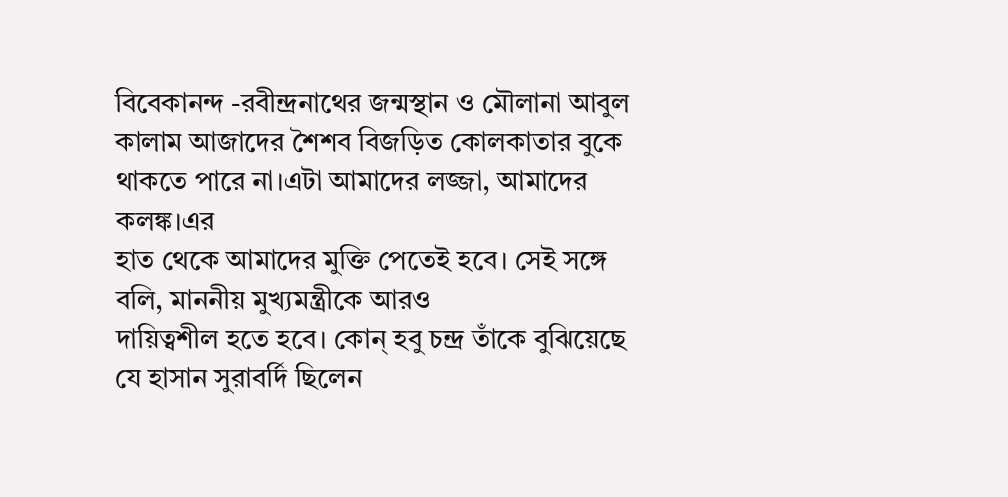বিবেকানন্দ -রবীন্দ্রনাথের জন্মস্থান ও মৌলানা আবুল কালাম আজাদের শৈশব বিজড়িত কোলকাতার বুকে থাকতে পারে না।এটা আমাদের লজ্জা, আমাদের কলঙ্ক।এর
হাত থেকে আমাদের মুক্তি পেতেই হবে। সেই সঙ্গে বলি, মাননীয় মুখ্যমন্ত্রীকে আরও
দায়িত্বশীল হতে হবে। কোন্ হবু চন্দ্র তাঁকে বুঝিয়েছে যে হাসান সুরাবর্দি ছিলেন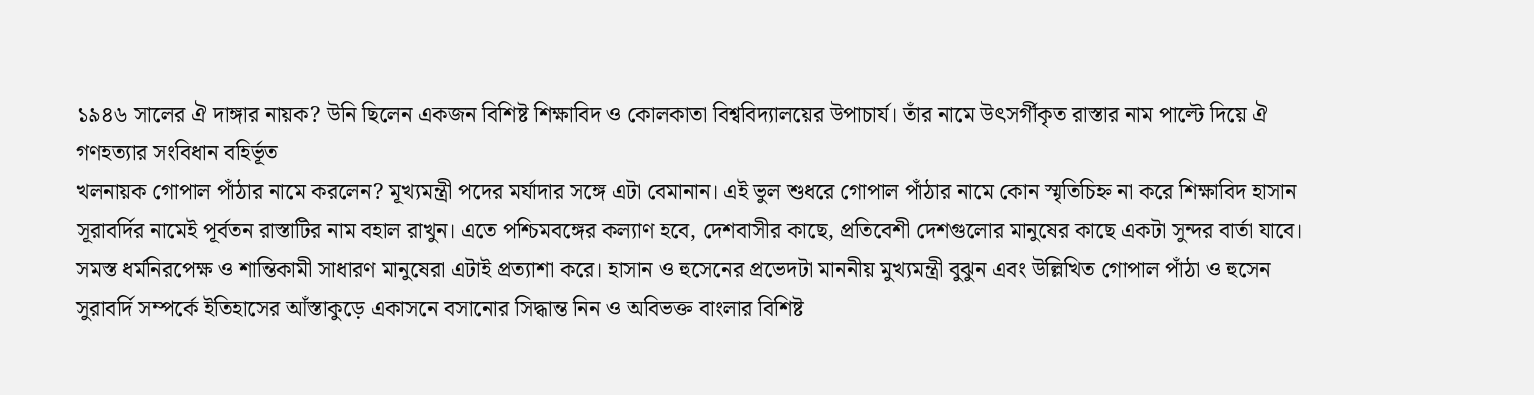১৯৪৬ সালের ঐ দাঙ্গার নায়ক? উনি ছিলেন একজন বিশিষ্ট শিক্ষাবিদ ও কোলকাতা বিশ্ববিদ্যালয়ের উপাচার্য। তাঁর নামে উৎসর্গীকৃত রাস্তার নাম পাল্টে দিয়ে ঐ গণহত্যার সংবিধান বহির্ভূত
খলনায়ক গোপাল পাঁঠার নামে করলেন? মূখ্যমন্ত্রী পদের মর্যাদার সঙ্গে এটা বেমানান। এই ভুল শুধরে গোপাল পাঁঠার নামে কোন স্মৃতিচিহ্ন না করে শিক্ষাবিদ হাসান সূরাবর্দির নামেই পূর্বতন রাস্তাটির নাম বহাল রাখুন। এতে পশ্চিমবঙ্গের কল্যাণ হবে, দেশবাসীর কাছে, প্রতিবেশী দেশগুলোর মানুষের কাছে একটা সুন্দর বার্তা যাবে। সমস্ত ধর্মনিরপেক্ষ ও শান্তিকামী সাধারণ মানুষেরা এটাই প্রত্যাশা করে। হাসান ও হুসেনের প্রভেদটা মাননীয় মুখ্যমন্ত্রী বুঝুন এবং উল্লিখিত গোপাল পাঁঠা ও হুসেন সুরাবর্দি সম্পর্কে ইতিহাসের আঁস্তাকুড়ে একাসনে বসানোর সিদ্ধান্ত নিন ও অবিভক্ত বাংলার বিশিষ্ট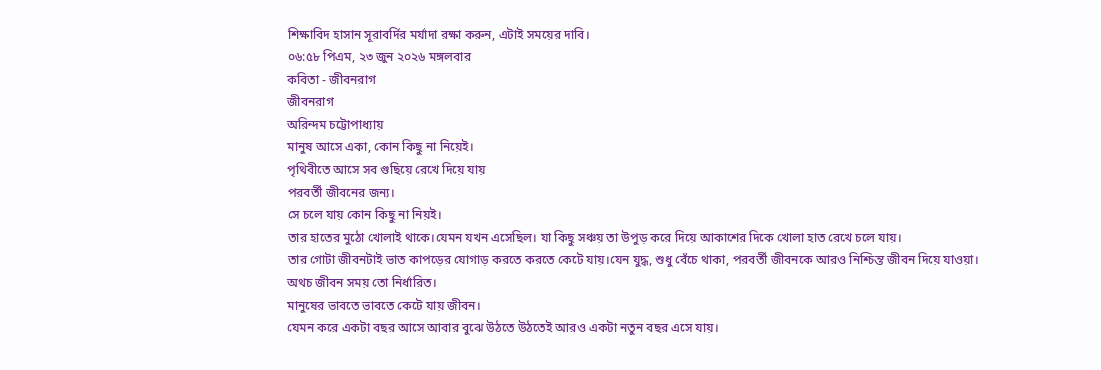শিক্ষাবিদ হাসান সূরাবর্দির মর্যাদা রক্ষা করুন, এটাই সময়ের দাবি।
০৬:৫৮ পিএম, ২৩ জুন ২০২৬ মঙ্গলবার
কবিতা - জীবনরাগ
জীবনরাগ
অরিন্দম চট্টোপাধ্যায়
মানুষ আসে একা, কোন কিছু না নিয়েই।
পৃথিবীতে আসে সব গুছিয়ে রেখে দিয়ে যায়
পরবর্তী জীবনের জন্য।
সে চলে যায় কোন কিছু না নিয়ই।
তার হাতের মুঠো খোলাই থাকে।যেমন যখন এসেছিল। যা কিছু সঞ্চয় তা উপুড় করে দিয়ে আকাশের দিকে খোলা হাত রেখে চলে যায়।
তার গোটা জীবনটাই ভাত কাপড়ের যোগাড় করতে করতে কেটে যায়।যেন যুদ্ধ, শুধু বেঁচে থাকা, পরবর্তী জীবনকে আরও নিশ্চিন্ত জীবন দিয়ে যাওয়া।
অথচ জীবন সময় তো নির্ধারিত।
মানুষের ভাবতে ভাবতে কেটে যায় জীবন।
যেমন করে একটা বছর আসে আবার বুঝে উঠতে উঠতেই আরও একটা নতুন বছর এসে যায়।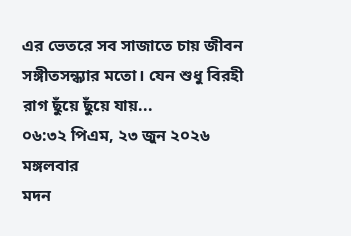এর ভেতরে সব সাজাতে চায় জীবন সঙ্গীতসন্ধ্যার মতো। যেন শুধু বিরহী রাগ ছুঁয়ে ছুঁয়ে যায়...
০৬:৩২ পিএম, ২৩ জুন ২০২৬ মঙ্গলবার
মদন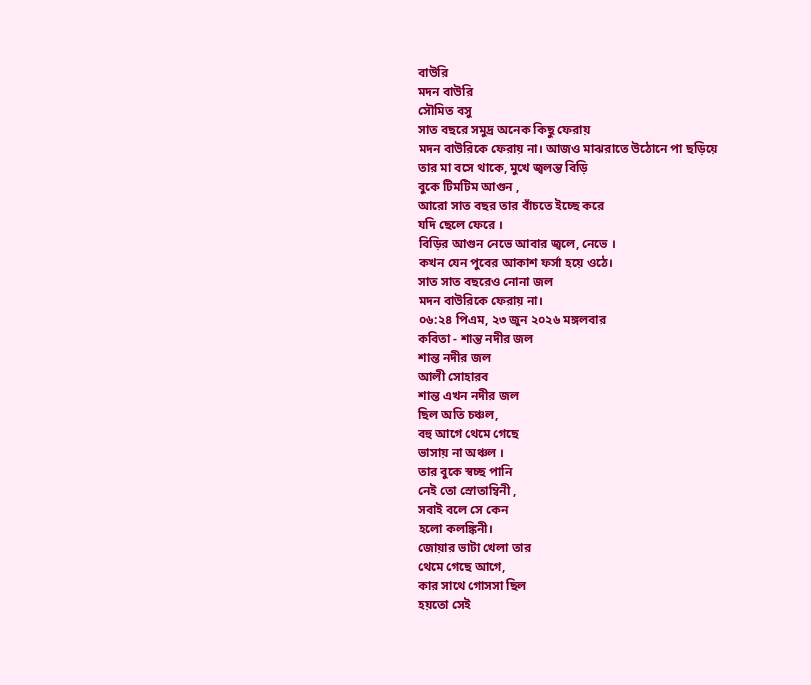বাউরি
মদন বাউরি
সৌমিত বসু
সাত বছরে সমুদ্র অনেক কিছু ফেরায়
মদন বাউরিকে ফেরায় না। আজও মাঝরাতে উঠোনে পা ছড়িয়ে
তার মা বসে থাকে, মুখে জ্বলন্ত বিড়ি
বুকে টিমটিম আগুন ,
আরো সাত বছর তার বাঁচতে ইচ্ছে করে
যদি ছেলে ফেরে ।
বিড়ির আগুন নেভে আবার জ্বলে, নেভে ।
কখন যেন পুবের আকাশ ফর্সা হয়ে ওঠে।
সাত সাত বছরেও নোনা জল
মদন বাউরিকে ফেরায় না।
০৬:২৪ পিএম, ২৩ জুন ২০২৬ মঙ্গলবার
কবিতা - শান্ত নদীর জল
শান্ত নদীর জল
আলী সোহারব
শান্ত এখন নদীর জল
ছিল অতি চঞ্চল,
বহু আগে থেমে গেছে
ভাসায় না অঞ্চল ।
তার বুকে স্বচ্ছ পানি
নেই তো স্রোতাম্বিনী ,
সবাই বলে সে কেন
হলো কলঙ্কিনী।
জোয়ার ভাটা খেলা তার
থেমে গেছে আগে,
কার সাথে গোসসা ছিল
হয়তো সেই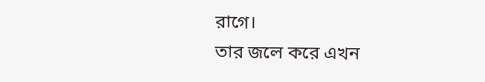রাগে।
তার জলে করে এখন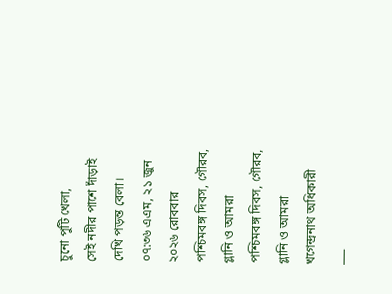চুনো পুটি খেলা,
সেই নদীর পাশে দাঁড়াই
দেখি পড়ন্ত বেলা।
০৭:৩৬ এএম, ২১ জুন ২০২৬ রোববার
পশ্চিমবঙ্গ দিবস, গৌরব, গ্লানি ও আমরা
পশ্চিমবঙ্গ দিবস, গৌরব, গ্লানি ও আমরা
খগেন্দ্রনাথ অধিকারী
___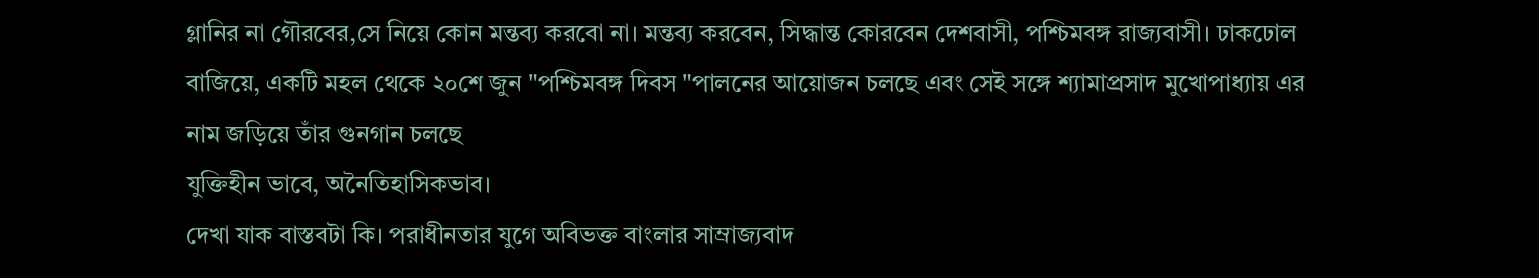গ্লানির না গৌরবের,সে নিয়ে কোন মন্তব্য করবো না। মন্তব্য করবেন, সিদ্ধান্ত কোরবেন দেশবাসী, পশ্চিমবঙ্গ রাজ্যবাসী। ঢাকঢোল বাজিয়ে, একটি মহল থেকে ২০শে জুন "পশ্চিমবঙ্গ দিবস "পালনের আয়োজন চলছে এবং সেই সঙ্গে শ্যামাপ্রসাদ মুখোপাধ্যায় এর নাম জড়িয়ে তাঁর গুনগান চলছে
যুক্তিহীন ভাবে, অনৈতিহাসিকভাব।
দেখা যাক বাস্তবটা কি। পরাধীনতার যুগে অবিভক্ত বাংলার সাম্রাজ্যবাদ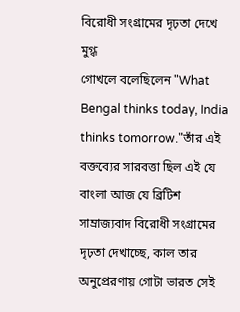বিরোধী সংগ্রামের দৃঢ়তা দেখে মুগ্ধ
গোখলে বলেছিলেন "What Bengal thinks today, India thinks tomorrow."তাঁর এই বক্তব্যের সারবত্তা ছিল এই যে বাংলা আজ যে ব্রিটিশ সাম্রাজ্যবাদ বিরোধী সংগ্রামের দৃঢ়তা দেখাচ্ছে, কাল তার অনুপ্রেরণায় গোটা ভারত সেই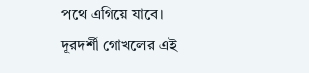পথে এগিয়ে যাবে।
দূরদর্শী গোখলের এই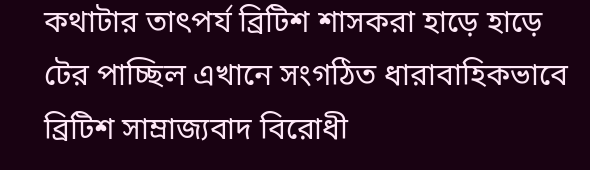কথাটার তাৎপর্য ব্রিটিশ শাসকরা হাড়ে হাড়ে টের পাচ্ছিল এখানে সংগঠিত ধারাবাহিকভাবে ব্রিটিশ সাম্রাজ্যবাদ বিরোধী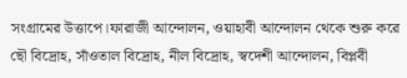সংগ্রামের উত্তাপে।ফারাজী আন্দোলন, ওয়াহাবী আন্দোলন থেকে শুরু করে ছৌ বিদ্রোহ, সাঁওতাল বিদ্রোহ, নীল বিদ্রোহ, স্বদেশী আন্দোলন, বিপ্লবী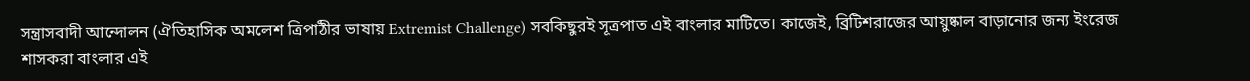সন্ত্রাসবাদী আন্দোলন (ঐতিহাসিক অমলেশ ত্রিপাঠীর ভাষায় Extremist Challenge) সবকিছুরই সূত্রপাত এই বাংলার মাটিতে। কাজেই, ব্রিটিশরাজের আয়ুষ্কাল বাড়ানোর জন্য ইংরেজ শাসকরা বাংলার এই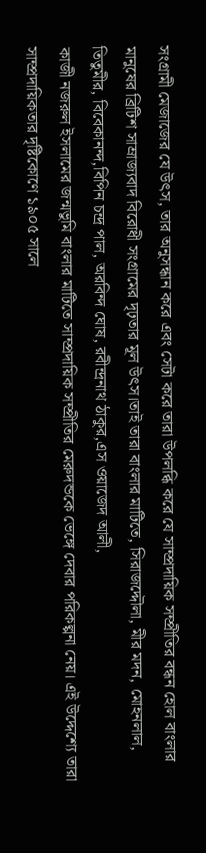সংগ্রামী মেজাজের যে উৎস, তার অনুসন্ধান করে এবং সেটা করে তারা উপলব্ধি করে যে সাম্প্রদায়িক সম্প্রীতির বন্ধন হোল বাংলার মানুষের ব্রিটিশ সাম্রাজ্যবাদ বিরোধী সংগ্রামের দৃঢ়তার মূল উৎস।তাই তারা বাংলার মাটিতে, সিরাজদ্দৌলা, মীর মদন, মোহনলাল, তিতুমীর, বিবেকানন্দ,বিপিন চন্দ্র পাল, অরবিন্দ ঘোষ, রবীন্দ্রনাথ ঠাকুর,এস ওয়াজেদ আলী,
কাজী নজরুল ইসলামের জন্মভুমি বাংলার মাটিতে সাম্প্রদায়িক সম্প্রীতির মেরুদন্ডকে ভেঙ্গে দেবার পরিকল্পনা নেয়। এই উদ্দেশ্যে তারা সাম্প্রদায়িকতার দৃষ্টিকোণে ১৯০৫ সালে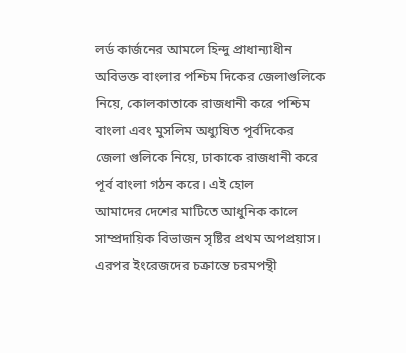লর্ড কার্জনের আমলে হিন্দু প্রাধান্যাধীন অবিভক্ত বাংলার পশ্চিম দিকের জেলাগুলিকে নিয়ে, কোলকাতাকে রাজধানী করে পশ্চিম বাংলা এবং মুসলিম অধ্যুষিত পূর্বদিকের
জেলা গুলিকে নিয়ে, ঢাকাকে রাজধানী করে পূর্ব বাংলা গঠন করে। এই হোল
আমাদের দেশের মাটিতে আধুনিক কালে সাম্প্রদায়িক বিভাজন সৃষ্টির প্রথম অপপ্রয়াস।
এরপর ইংরেজদের চক্রান্তে চরমপন্থী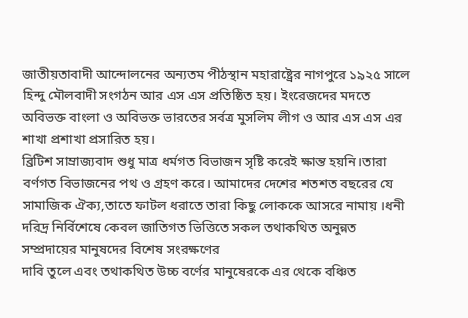জাতীয়তাবাদী আন্দোলনের অন্যতম পীঠস্থান মহারাষ্ট্রের নাগপুরে ১৯২৫ সালে হিন্দু মৌলবাদী সংগঠন আর এস এস প্রতিষ্ঠিত হয়। ইংরেজদের মদতে অবিভক্ত বাংলা ও অবিভক্ত ভারতের সর্বত্র মুসলিম লীগ ও আর এস এস এর শাখা প্রশাখা প্রসারিত হয়।
ব্রিটিশ সাম্রাজ্যবাদ শুধু মাত্র ধর্মগত বিভাজন সৃষ্টি করেই ক্ষান্ত হয়নি।তারা বর্ণগত বিভাজনের পথ ও গ্রহণ করে। আমাদের দেশের শতশত বছরের যে সামাজিক ঐক্য,তাতে ফাটল ধরাতে তারা কিছু লোককে আসরে নামায় ।ধনী দরিদ্র নির্বিশেষে কেবল জাতিগত ভিত্তিতে সকল তথাকথিত অনুন্নত সম্প্রদায়ের মানুষদের বিশেষ সংরক্ষণের
দাবি তুলে এবং তথাকথিত উচ্চ বর্ণের মানুষেরকে এর থেকে বঞ্চিত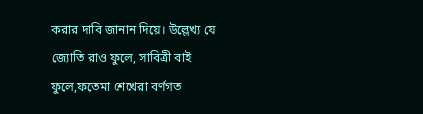করার দাবি জানান দিয়ে। উল্লেখ্য যে জ্যোতি রাও ফুলে, সাবিত্রী বাই ফুলে,ফতেমা শেখেরা বর্ণগত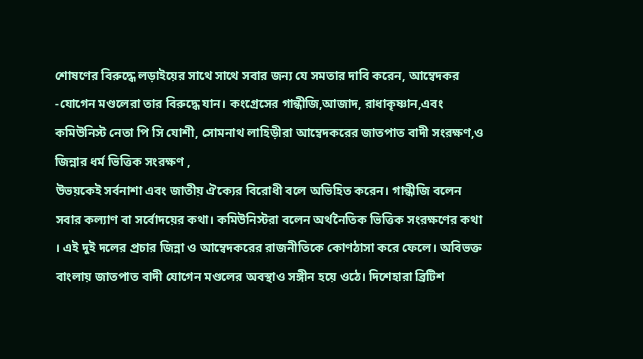শোষণের বিরুদ্ধে লড়াইয়ের সাথে সাথে সবার জন্য যে সমতার দাবি করেন, আম্বেদকর -যোগেন মণ্ডলেরা তার বিরুদ্ধে যান। কংগ্রেসের গান্ধীজি,আজাদ, রাধাকৃষ্ণান,এবং কমিউনিস্ট নেতা পি সি যোশী, সোমনাথ লাহিড়ীরা আম্বেদকরের জাতপাত বাদী সংরক্ষণ,ও জিন্নার ধর্ম ভিত্তিক সংরক্ষণ ,
উভয়কেই সর্বনাশা এবং জাতীয় ঐক্যের বিরোধী বলে অভিহিত করেন। গান্ধীজি বলেন সবার কল্যাণ বা সর্বোদয়ের কথা। কমিউনিস্টরা বলেন অর্থনৈতিক ভিত্তিক সংরক্ষণের কথা । এই দুই দলের প্রচার জিন্না ও আম্বেদকরের রাজনীতিকে কোণঠাসা করে ফেলে। অবিভক্ত বাংলায় জাতপাত বাদী যোগেন মণ্ডলের অবস্থাও সঙ্গীন হয়ে ওঠে। দিশেহারা ব্রিটিশ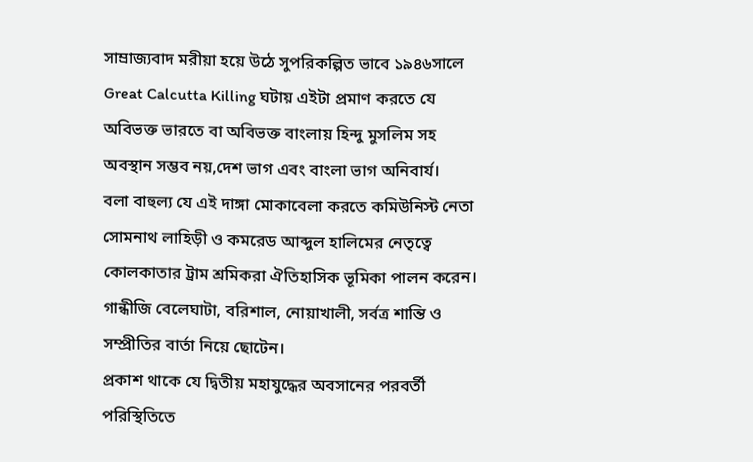সাম্রাজ্যবাদ মরীয়া হয়ে উঠে সুপরিকল্পিত ভাবে ১৯৪৬সালে Great Calcutta Killing ঘটায় এইটা প্রমাণ করতে যে অবিভক্ত ভারতে বা অবিভক্ত বাংলায় হিন্দু মুসলিম সহ অবস্থান সম্ভব নয়,দেশ ভাগ এবং বাংলা ভাগ অনিবার্য।
বলা বাহুল্য যে এই দাঙ্গা মোকাবেলা করতে কমিউনিস্ট নেতা সোমনাথ লাহিড়ী ও কমরেড আব্দুল হালিমের নেতৃত্বে কোলকাতার ট্রাম শ্রমিকরা ঐতিহাসিক ভূমিকা পালন করেন। গান্ধীজি বেলেঘাটা, বরিশাল, নোয়াখালী, সর্বত্র শান্তি ও সম্প্রীতির বার্তা নিয়ে ছোটেন।
প্রকাশ থাকে যে দ্বিতীয় মহাযুদ্ধের অবসানের পরবর্তী পরিস্থিতিতে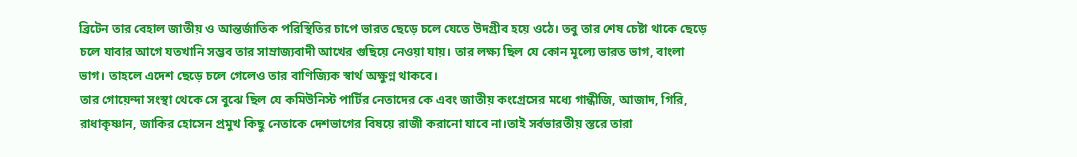ব্রিটেন তার বেহাল জাতীয় ও আন্তর্জাতিক পরিস্থিতির চাপে ভারত ছেড়ে চলে যেতে উদগ্রীব হয়ে ওঠে। তবু তার শেষ চেষ্টা থাকে ছেড়ে চলে যাবার আগে যতখানি সম্ভব তার সাম্রাজ্যবাদী আখের গুছিয়ে নেওয়া যায়। তার লক্ষ্য ছিল যে কোন মূল্যে ভারত ভাগ, বাংলা ভাগ। তাহলে এদেশ ছেড়ে চলে গেলেও তার বাণিজ্যিক স্বার্থ অক্ষুণ্ন থাকবে।
তার গোয়েন্দা সংস্থা থেকে সে বুঝে ছিল যে কমিউনিস্ট পার্টির নেতাদের কে এবং জাতীয় কংগ্রেসের মধ্যে গান্ধীজি, আজাদ, গিরি, রাধাকৃষ্ণান, জাকির হোসেন প্রমুখ কিছু নেতাকে দেশভাগের বিষয়ে রাজী করানো যাবে না।তাই সর্বভারতীয় স্তরে তারা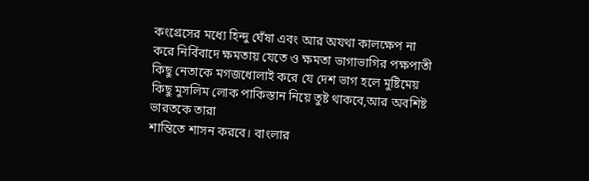কংগ্রেসের মধ্যে হিন্দু ঘেঁষা এবং আর অযথা কালক্ষেপ না করে নির্বিবাদে ক্ষমতায় যেতে ও ক্ষমতা ভাগাভাগির পক্ষপাতী কিছু নেতাকে মগজধোলাই করে যে দেশ ভাগ হলে মুষ্টিমেয় কিছু মুসলিম লোক পাকিস্তান নিয়ে তুষ্ট থাকবে,আর অবশিষ্ট ভারতকে তারা
শান্তিতে শাসন করবে। বাংলার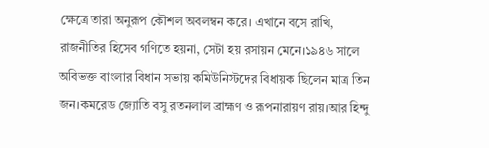ক্ষেত্রে তারা অনুরূপ কৌশল অবলম্বন করে। এখানে বসে রাখি, রাজনীতির হিসেব গণিতে হয়না, সেটা হয় রসায়ন মেনে।১৯৪৬ সালে অবিভক্ত বাংলার বিধান সভায় কমিউনিস্টদের বিধায়ক ছিলেন মাত্র তিন জন।কমরেড জ্যোতি বসু রতনলাল ব্রাহ্মণ ও রূপনারায়ণ রায়।আর হিন্দু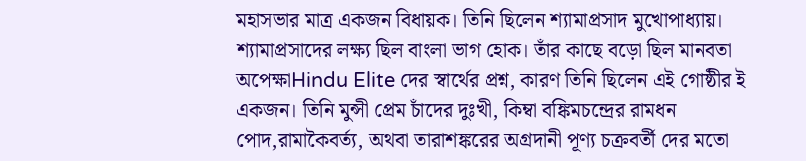মহাসভার মাত্র একজন বিধায়ক। তিনি ছিলেন শ্যামাপ্রসাদ মুখোপাধ্যায়। শ্যামাপ্রসাদের লক্ষ্য ছিল বাংলা ভাগ হোক। তাঁর কাছে বড়ো ছিল মানবতা অপেক্ষাHindu Elite দের স্বার্থের প্রশ্ন, কারণ তিনি ছিলেন এই গোষ্ঠীর ই একজন। তিনি মুন্সী প্রেম চাঁদের দুঃখী, কিম্বা বঙ্কিমচন্দ্রের রামধন পোদ,রামাকৈবর্ত্য, অথবা তারাশঙ্করের অগ্রদানী পূণ্য চক্রবর্তী দের মতো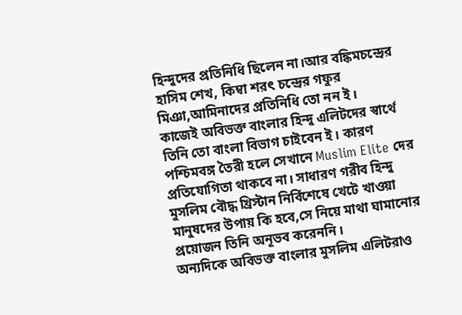হিন্দুদের প্রতিনিধি ছিলেন না।আর বঙ্কিমচন্দ্রের হাসিম শেখ, কিম্বা শরৎ চন্দ্রের গফুর মিঞা,আমিনাদের প্রতিনিধি তো নন ই।
কাজেই অবিভক্ত বাংলার হিন্দু এলিটদের স্বার্থে তিনি তো বাংলা বিভাগ চাইবেন ই। কারণ পশ্চিমবঙ্গ তৈরী হলে সেখানে Muslim Elite দের প্রতিযোগিতা থাকবে না। সাধারণ গরীব হিন্দু মুসলিম বৌদ্ধ খ্রিস্টান নির্বিশেষে খেটে খাওয়া মানুষদের উপায় কি হবে,সে নিয়ে মাথা ঘামানোর প্রয়োজন তিনি অনূভব করেননি।
অন্যদিকে অবিভক্ত বাংলার মুসলিম এলিটরাও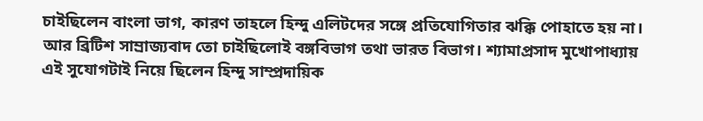চাইছিলেন বাংলা ভাগ, কারণ তাহলে হিন্দু এলিটদের সঙ্গে প্রতিযোগিতার ঝক্কি পোহাতে হয় না।
আর ব্রিটিশ সাম্রাজ্যবাদ তো চাইছিলোই বঙ্গবিভাগ তথা ভারত বিভাগ। শ্যামাপ্রসাদ মুখোপাধ্যায় এই সুযোগটাই নিয়ে ছিলেন হিন্দু সাম্প্রদায়িক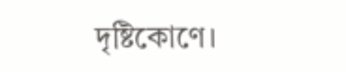দৃষ্টিকোণে।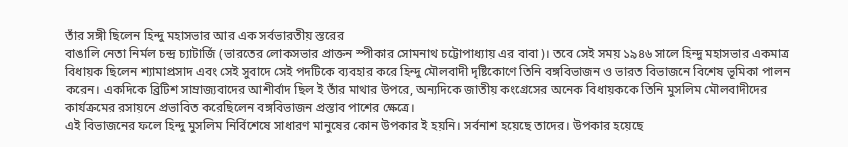তাঁর সঙ্গী ছিলেন হিন্দু মহাসভার আর এক সর্বভারতীয় স্তরের
বাঙালি নেতা নির্মল চন্দ্র চ্যাটার্জি (ভারতের লোকসভার প্রাক্তন স্পীকার সোমনাথ চট্টোপাধ্যায় এর বাবা)। তবে সেই সময় ১৯৪৬ সালে হিন্দু মহাসভার একমাত্র বিধায়ক ছিলেন শ্যামাপ্রসাদ এবং সেই সুবাদে সেই পদটিকে ব্যবহার করে হিন্দু মৌলবাদী দৃষ্টিকোণে তিনি বঙ্গবিভাজন ও ভারত বিভাজনে বিশেষ ভূমিকা পালন করেন। একদিকে ব্রিটিশ সাম্রাজ্যবাদের আশীর্বাদ ছিল ই তাঁর মাথার উপরে, অন্যদিকে জাতীয় কংগ্রেসের অনেক বিধায়ককে তিনি মুসলিম মৌলবাদীদের কার্যক্রমের রসায়নে প্রভাবিত করেছিলেন বঙ্গবিভাজন প্রস্তাব পাশের ক্ষেত্রে।
এই বিভাজনের ফলে হিন্দু মুসলিম নির্বিশেষে সাধারণ মানুষের কোন উপকার ই হয়নি। সর্বনাশ হয়েছে তাদের। উপকার হয়েছে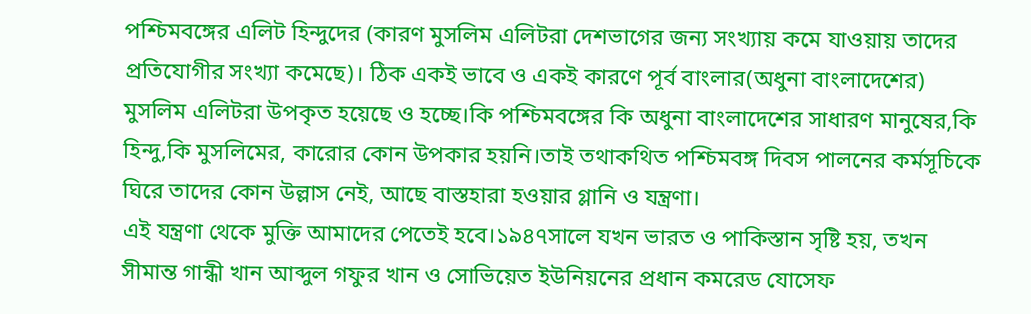পশ্চিমবঙ্গের এলিট হিন্দুদের (কারণ মুসলিম এলিটরা দেশভাগের জন্য সংখ্যায় কমে যাওয়ায় তাদের প্রতিযোগীর সংখ্যা কমেছে)। ঠিক একই ভাবে ও একই কারণে পূর্ব বাংলার(অধুনা বাংলাদেশের) মুসলিম এলিটরা উপকৃত হয়েছে ও হচ্ছে।কি পশ্চিমবঙ্গের কি অধুনা বাংলাদেশের সাধারণ মানুষের,কি হিন্দু,কি মুসলিমের, কারোর কোন উপকার হয়নি।তাই তথাকথিত পশ্চিমবঙ্গ দিবস পালনের কর্মসূচিকে ঘিরে তাদের কোন উল্লাস নেই, আছে বাস্তহারা হওয়ার গ্লানি ও যন্ত্রণা।
এই যন্ত্রণা থেকে মুক্তি আমাদের পেতেই হবে।১৯৪৭সালে যখন ভারত ও পাকিস্তান সৃষ্টি হয়, তখন সীমান্ত গান্ধী খান আব্দুল গফুর খান ও সোভিয়েত ইউনিয়নের প্রধান কমরেড যোসেফ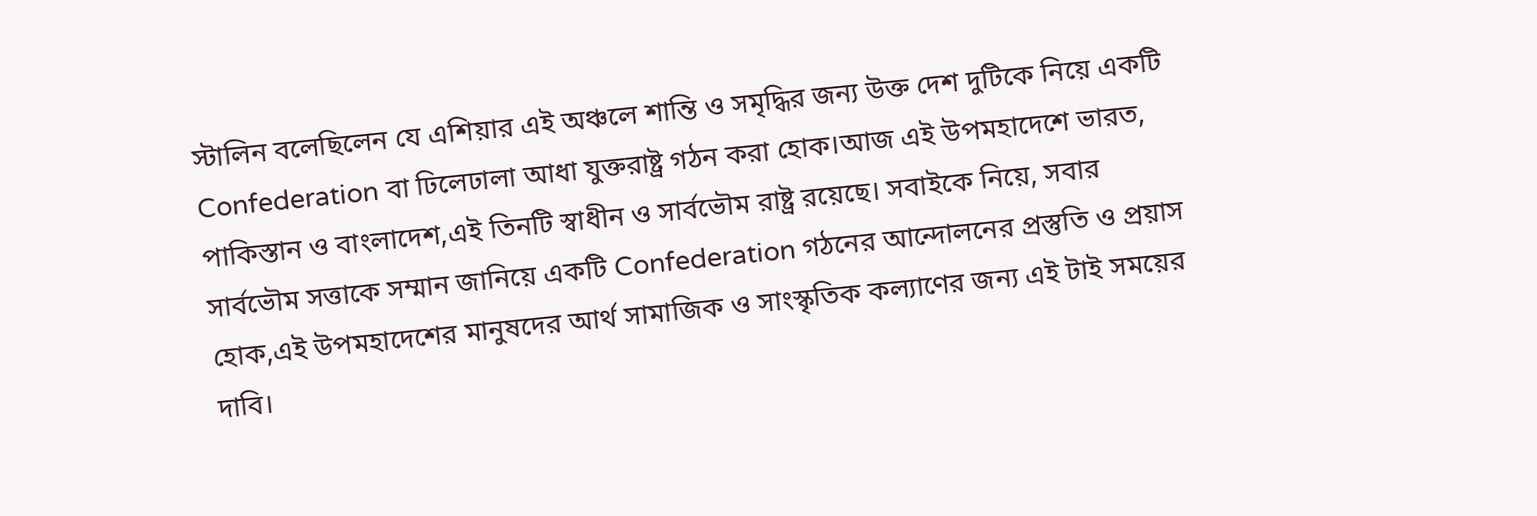স্টালিন বলেছিলেন যে এশিয়ার এই অঞ্চলে শান্তি ও সমৃদ্ধির জন্য উক্ত দেশ দুটিকে নিয়ে একটি Confederation বা ঢিলেঢালা আধা যুক্তরাষ্ট্র গঠন করা হোক।আজ এই উপমহাদেশে ভারত, পাকিস্তান ও বাংলাদেশ,এই তিনটি স্বাধীন ও সার্বভৌম রাষ্ট্র রয়েছে। সবাইকে নিয়ে, সবার সার্বভৌম সত্তাকে সম্মান জানিয়ে একটি Confederation গঠনের আন্দোলনের প্রস্তুতি ও প্রয়াস হোক,এই উপমহাদেশের মানুষদের আর্থ সামাজিক ও সাংস্কৃতিক কল্যাণের জন্য এই টাই সময়ের দাবি।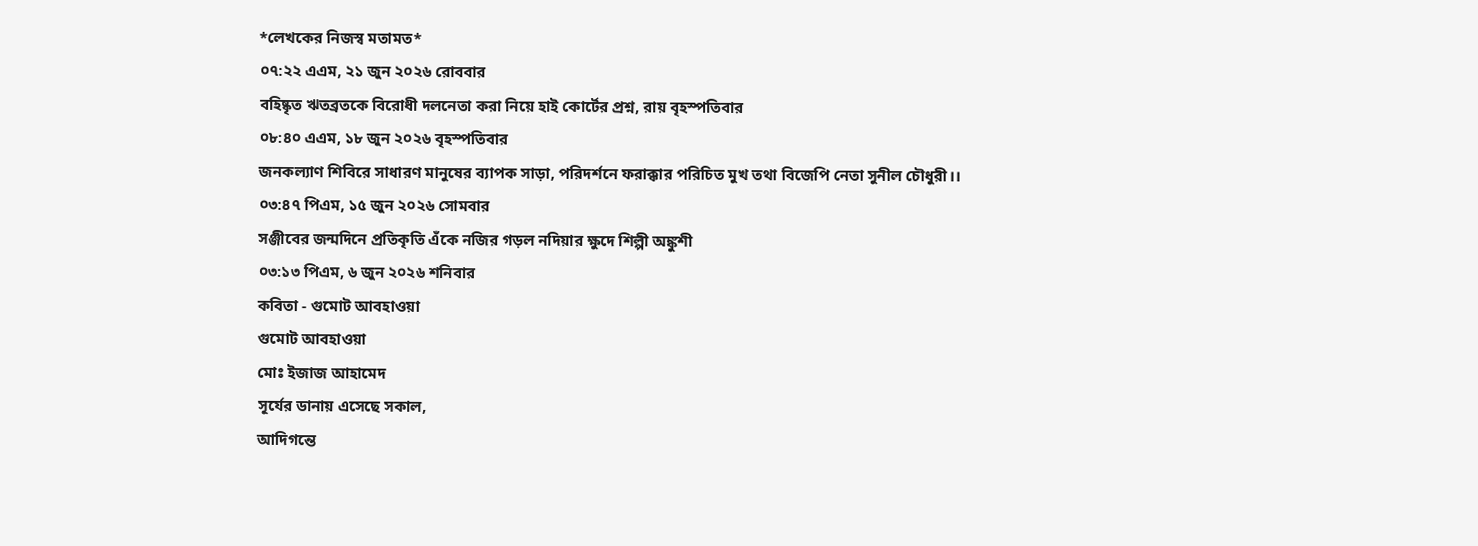*লেখকের নিজস্ব মতামত*
০৭:২২ এএম, ২১ জুন ২০২৬ রোববার
বহিষ্কৃত ঋতব্রতকে বিরোধী দলনেতা করা নিয়ে হাই কোর্টের প্রশ্ন, রায় বৃহস্পতিবার
০৮:৪০ এএম, ১৮ জুন ২০২৬ বৃহস্পতিবার
জনকল্যাণ শিবিরে সাধারণ মানুষের ব্যাপক সাড়া, পরিদর্শনে ফরাক্কার পরিচিত মুখ তথা বিজেপি নেতা সুনীল চৌধুরী।।
০৩:৪৭ পিএম, ১৫ জুন ২০২৬ সোমবার
সঞ্জীবের জন্মদিনে প্রতিকৃতি এঁকে নজির গড়ল নদিয়ার ক্ষুদে শিল্পী অঙ্কুশী
০৩:১৩ পিএম, ৬ জুন ২০২৬ শনিবার
কবিতা - গুমোট আবহাওয়া
গুমোট আবহাওয়া
মোঃ ইজাজ আহামেদ
সূর্যের ডানায় এসেছে সকাল,
আদিগন্তে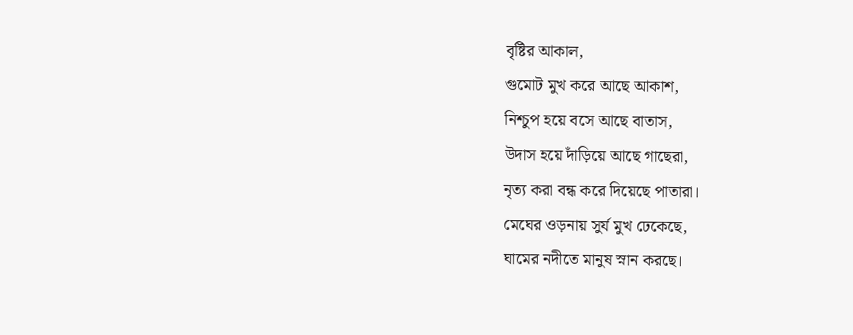বৃষ্টির আকাল,
গুমোট মুখ করে আছে আকাশ,
নিশ্চুপ হয়ে বসে আছে বাতাস,
উদাস হয়ে দাঁড়িয়ে আছে গাছেরা,
নৃত্য করা বন্ধ করে দিয়েছে পাতারা।
মেঘের ওড়নায় সুর্য মুখ ঢেকেছে,
ঘামের নদীতে মানুষ স্নান করছে।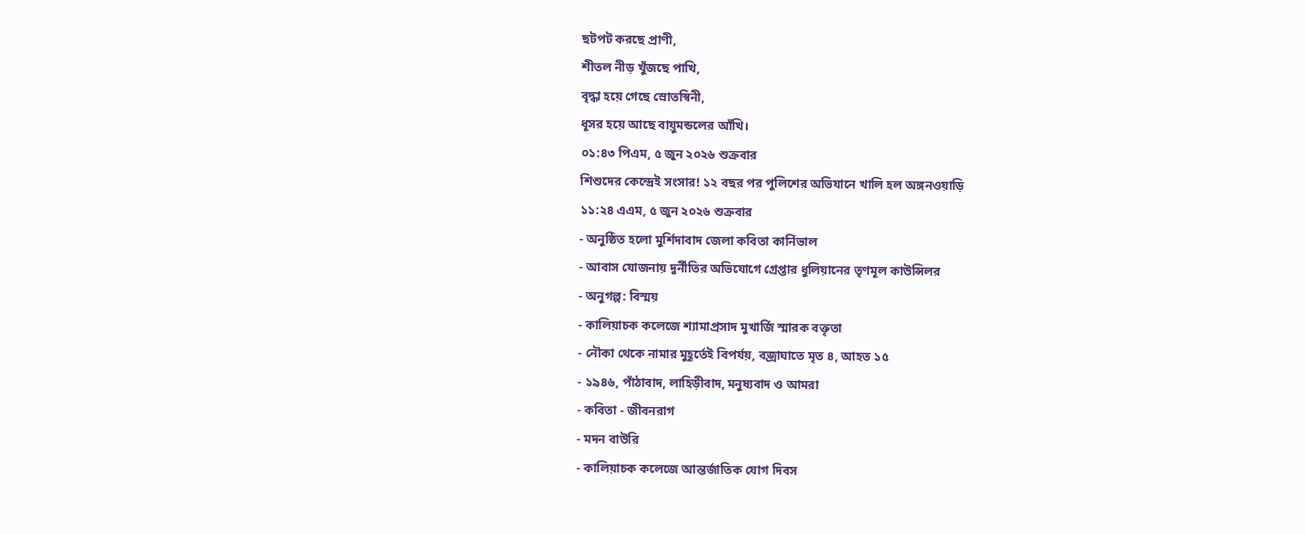ছটপট করছে প্রাণী,
শীতল নীড় খুঁজছে পাখি,
বৃদ্ধা হয়ে গেছে স্রোতস্বিনী,
ধূসর হয়ে আছে বায়ুমন্ডলের আঁখি।
০১:৪৩ পিএম, ৫ জুন ২০২৬ শুক্রবার
শিশুদের কেন্দ্রেই সংসার! ১২ বছর পর পুলিশের অভিযানে খালি হল অঙ্গনওয়াড়ি
১১:২৪ এএম, ৫ জুন ২০২৬ শুক্রবার
- অনুষ্ঠিত হলো মুর্শিদাবাদ জেলা কবিতা কার্নিভাল
- আবাস যোজনায় দুর্নীতির অভিযোগে গ্রেপ্তার ধুলিয়ানের তৃণমূল কাউন্সিলর
- অনুগল্প: বিস্ময়
- কালিয়াচক কলেজে শ্যামাপ্রসাদ মুখার্জি স্মারক বক্তৃতা
- নৌকা থেকে নামার মুহূর্তেই বিপর্যয়, বজ্রাঘাতে মৃত ৪, আহত ১৫
- ১৯৪৬, পাঁঠাবাদ, লাহিড়ীবাদ, মনুষ্যবাদ ও আমরা
- কবিতা - জীবনরাগ
- মদন বাউরি
- কালিয়াচক কলেজে আন্তর্জাতিক যোগ দিবস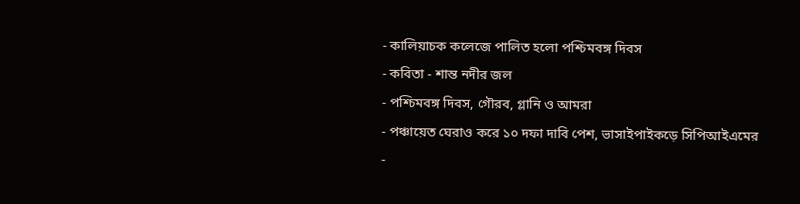- কালিয়াচক কলেজে পালিত হলো পশ্চিমবঙ্গ দিবস
- কবিতা - শান্ত নদীর জল
- পশ্চিমবঙ্গ দিবস, গৌরব, গ্লানি ও আমরা
- পঞ্চায়েত ঘেরাও করে ১০ দফা দাবি পেশ, ভাসাইপাইকড়ে সিপিআইএমের
-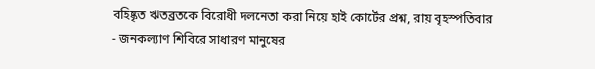বহিষ্কৃত ঋতব্রতকে বিরোধী দলনেতা করা নিয়ে হাই কোর্টের প্রশ্ন, রায় বৃহস্পতিবার
- জনকল্যাণ শিবিরে সাধারণ মানুষের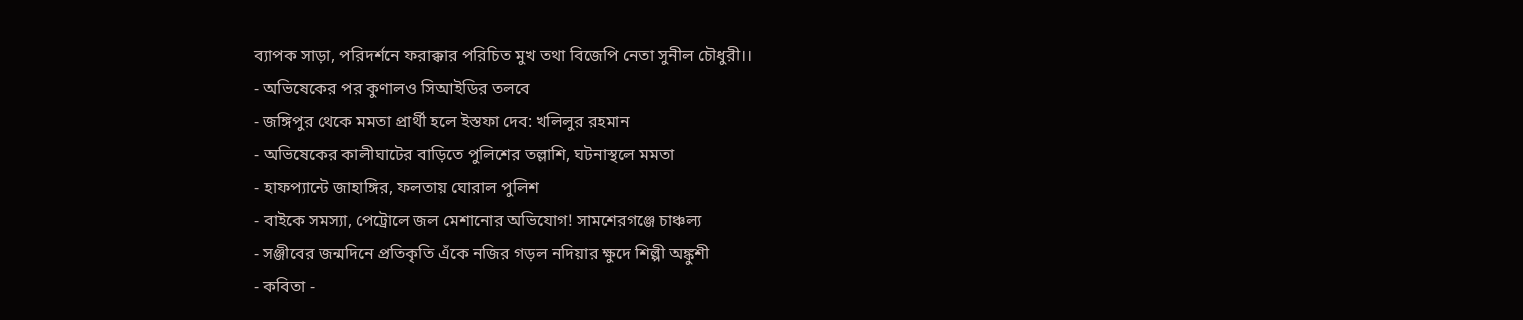ব্যাপক সাড়া, পরিদর্শনে ফরাক্কার পরিচিত মুখ তথা বিজেপি নেতা সুনীল চৌধুরী।।
- অভিষেকের পর কুণালও সিআইডির তলবে
- জঙ্গিপুর থেকে মমতা প্রার্থী হলে ইস্তফা দেব: খলিলুর রহমান
- অভিষেকের কালীঘাটের বাড়িতে পুলিশের তল্লাশি, ঘটনাস্থলে মমতা
- হাফপ্যান্টে জাহাঙ্গির, ফলতায় ঘোরাল পুলিশ
- বাইকে সমস্যা, পেট্রোলে জল মেশানোর অভিযোগ! সামশেরগঞ্জে চাঞ্চল্য
- সঞ্জীবের জন্মদিনে প্রতিকৃতি এঁকে নজির গড়ল নদিয়ার ক্ষুদে শিল্পী অঙ্কুশী
- কবিতা -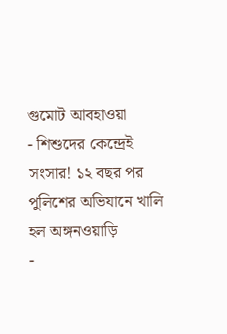গুমোট আবহাওয়া
- শিশুদের কেন্দ্রেই সংসার! ১২ বছর পর পুলিশের অভিযানে খালি হল অঙ্গনওয়াড়ি
-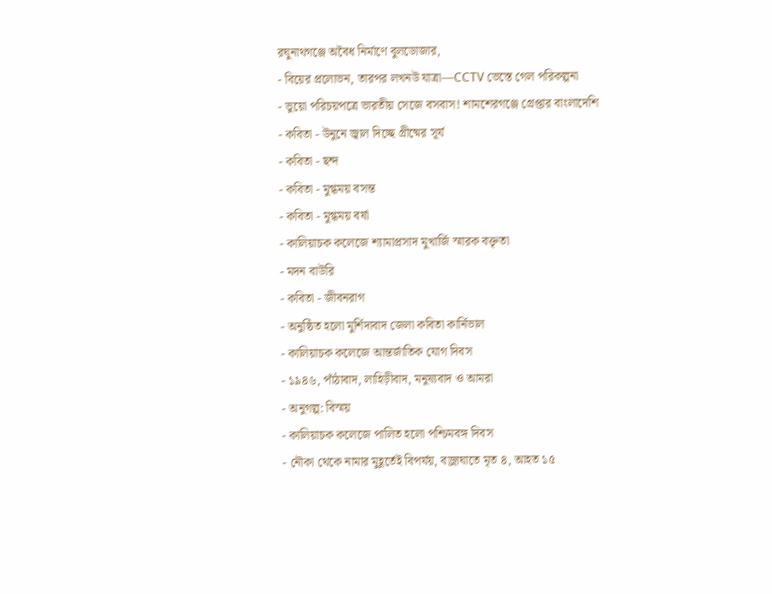রঘুনাথগঞ্জে অবৈধ নির্মাণে বুলডোজার,
- বিয়ের প্রলোভন, তারপর লখনউ যাত্রা—CCTV ভেস্তে গেল পরিকল্পনা
- ভুয়ো পরিচয়পত্রে ভারতীয় সেজে বসবাস! শামশেরগঞ্জে গ্রেপ্তার বাংলাদেশি
- কবিতা - উনুনে জ্বাল দিচ্ছে গ্রীষ্মের সূর্য
- কবিতা - ছন্দ
- কবিতা - মুগ্ধময় বসন্ত
- কবিতা - মুগ্ধময় বর্ষা
- কালিয়াচক কলেজে শ্যামাপ্রসাদ মুখার্জি স্মারক বক্তৃতা
- মদন বাউরি
- কবিতা - জীবনরাগ
- অনুষ্ঠিত হলো মুর্শিদাবাদ জেলা কবিতা কার্নিভাল
- কালিয়াচক কলেজে আন্তর্জাতিক যোগ দিবস
- ১৯৪৬, পাঁঠাবাদ, লাহিড়ীবাদ, মনুষ্যবাদ ও আমরা
- অনুগল্প: বিস্ময়
- কালিয়াচক কলেজে পালিত হলো পশ্চিমবঙ্গ দিবস
- নৌকা থেকে নামার মুহূর্তেই বিপর্যয়, বজ্রাঘাতে মৃত ৪, আহত ১৫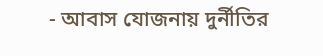- আবাস যোজনায় দুর্নীতির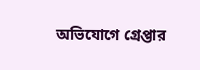অভিযোগে গ্রেপ্তার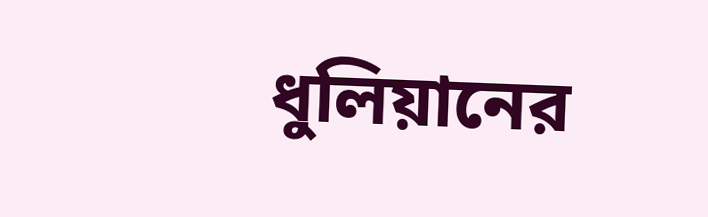ধুলিয়ানের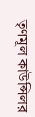তৃণমূল কাউন্সিলর